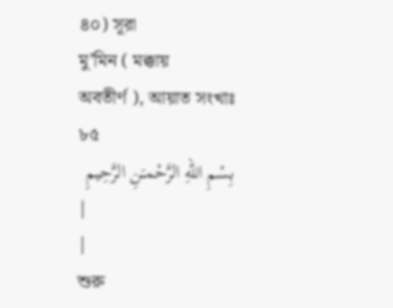৪০) সূরা
মু’মিন ( মক্কায়
অবতীর্ণ ), আয়াত সংখাঃ
৮৫
بِسْمِ اللّهِ الرَّحْمـَنِ الرَّحِيمِ
|
|
শুরু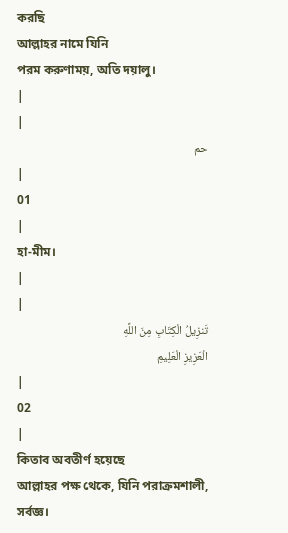করছি
আল্লাহর নামে যিনি
পরম করুণাময়, অতি দয়ালু।
|
|
حم
|
01
|
হা-মীম।
|
|
تَنزِيلُ الْكِتَابِ مِنَ اللَّهِ
الْعَزِيزِ الْعَلِيمِ
|
02
|
কিতাব অবতীর্ণ হয়েছে
আল্লাহর পক্ষ থেকে, যিনি পরাক্রমশালী, সর্বজ্ঞ।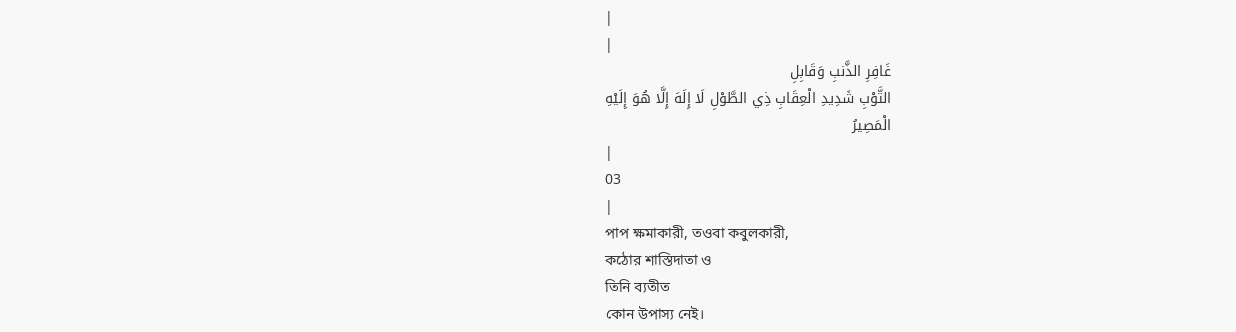|
|
غَافِرِ الذَّنبِ وَقَابِلِ
التَّوْبِ شَدِيدِ الْعِقَابِ ذِي الطَّوْلِ لَا إِلَهَ إِلَّا هُوَ إِلَيْهِ
الْمَصِيرُ
|
03
|
পাপ ক্ষমাকারী, তওবা কবুলকারী,
কঠোর শাস্তিদাতা ও
তিনি ব্যতীত
কোন উপাস্য নেই।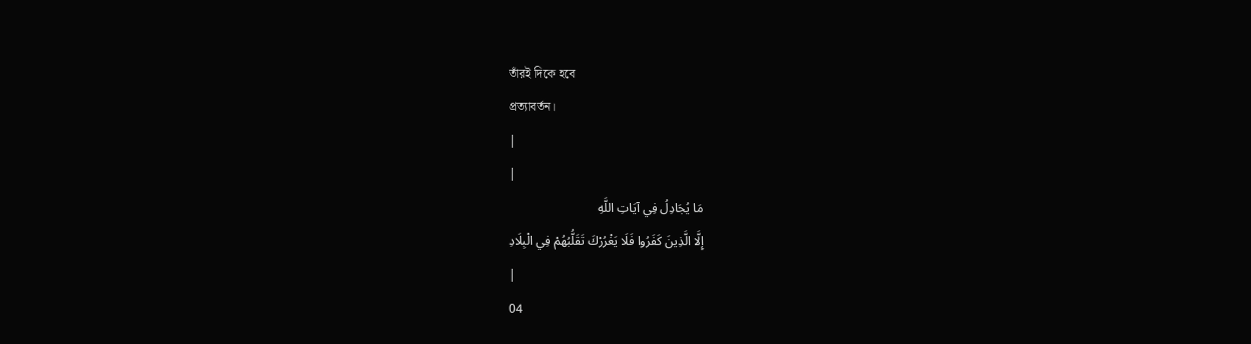তাঁরই দিকে হবে
প্রত্যাবর্তন।
|
|
مَا يُجَادِلُ فِي آيَاتِ اللَّهِ
إِلَّا الَّذِينَ كَفَرُوا فَلَا يَغْرُرْكَ تَقَلُّبُهُمْ فِي الْبِلَادِ
|
04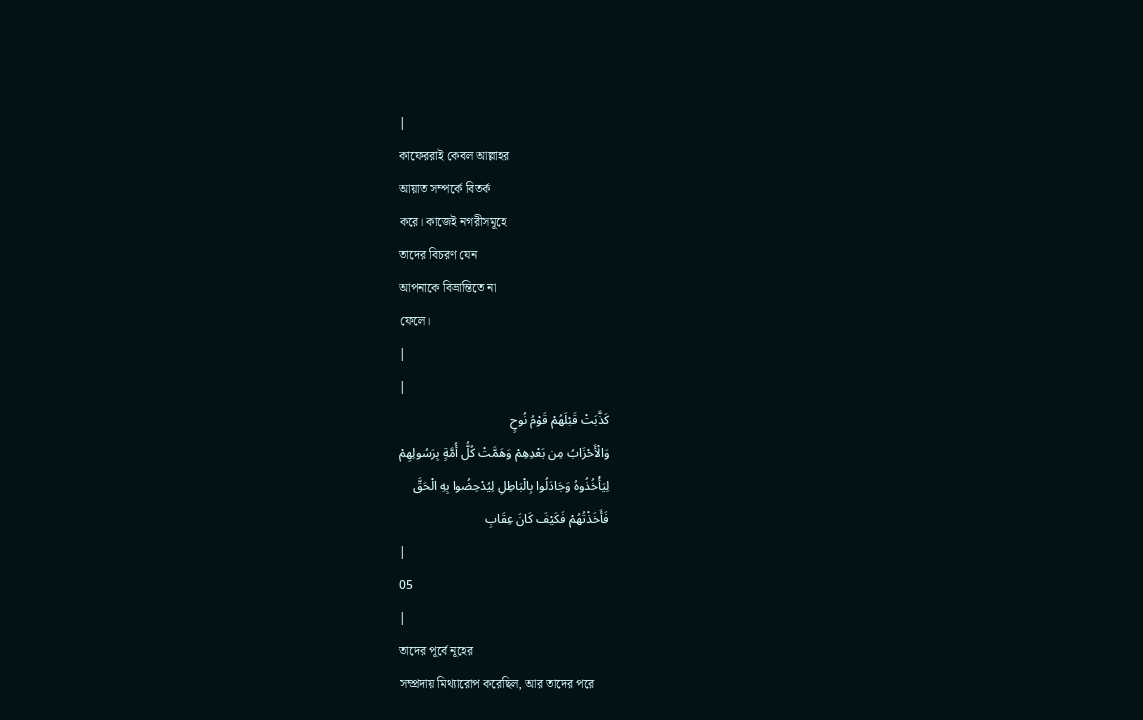|
কাফেররাই কেবল আল্লাহর
আয়াত সম্পর্কে বিতর্ক
করে। কাজেই নগরীসমূহে
তাদের বিচরণ যেন
আপনাকে বিভ্রান্তিতে না
ফেলে।
|
|
كَذَّبَتْ قَبْلَهُمْ قَوْمُ نُوحٍ
وَالْأَحْزَابُ مِن بَعْدِهِمْ وَهَمَّتْ كُلُّ أُمَّةٍ بِرَسُولِهِمْ
لِيَأْخُذُوهُ وَجَادَلُوا بِالْبَاطِلِ لِيُدْحِضُوا بِهِ الْحَقَّ
فَأَخَذْتُهُمْ فَكَيْفَ كَانَ عِقَابِ
|
05
|
তাদের পূর্বে নূহের
সম্প্রদায় মিথ্যারোপ করেছিল, আর তাদের পরে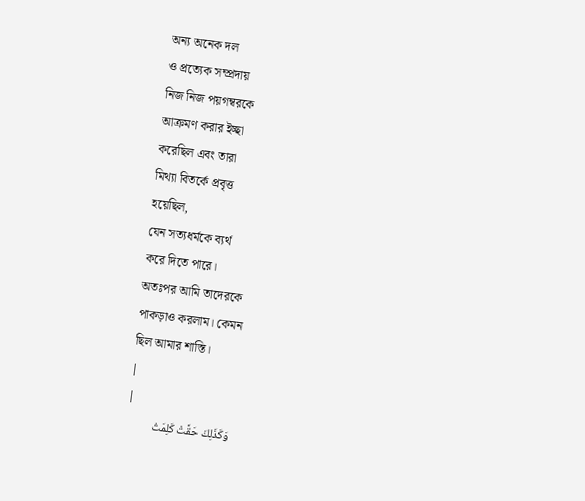অন্য অনেক দল
ও প্রত্যেক সম্প্রদায়
নিজ নিজ পয়গম্বরকে
আক্রমণ করার ইচ্ছা
করেছিল এবং তারা
মিথ্যা বিতর্কে প্রবৃত্ত
হয়েছিল,
যেন সত্যধর্মকে ব্যর্থ
করে দিতে পারে।
অতঃপর আমি তাদেরকে
পাকড়াও করলাম। কেমন
ছিল আমার শাস্তি।
|
|
وَكَذَلِكَ حَقَّتْ كَلِمَتُ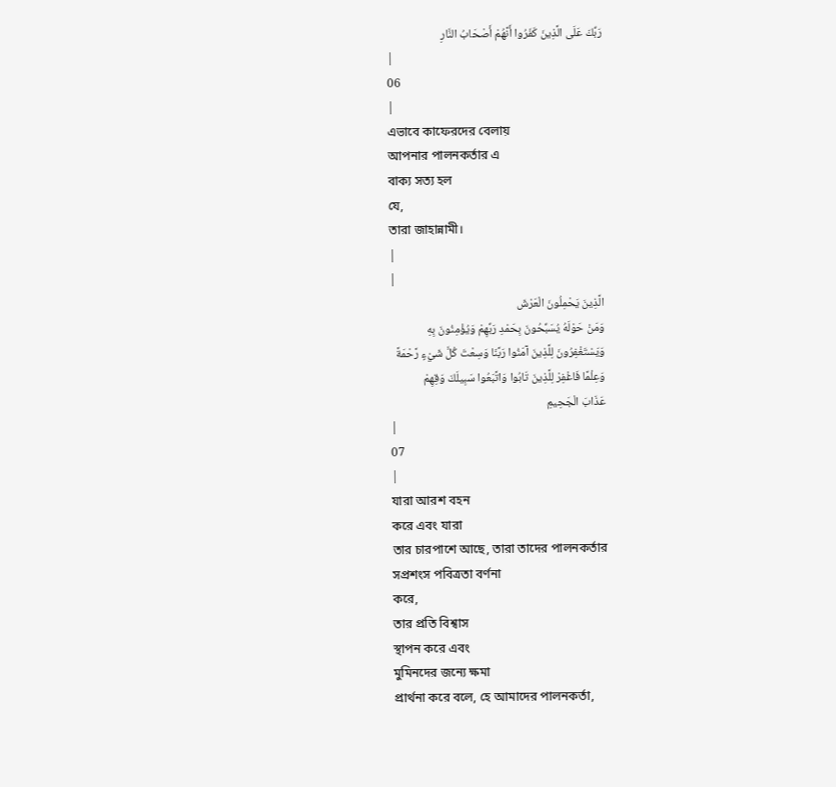رَبِّكَ عَلَى الَّذِينَ كَفَرُوا أَنَّهُمْ أَصْحَابُ النَّارِ
|
06
|
এভাবে কাফেরদের বেলায়
আপনার পালনকর্তার এ
বাক্য সত্য হল
যে,
তারা জাহান্নামী।
|
|
الَّذِينَ يَحْمِلُونَ الْعَرْشَ
وَمَنْ حَوْلَهُ يُسَبِّحُونَ بِحَمْدِ رَبِّهِمْ وَيُؤْمِنُونَ بِهِ
وَيَسْتَغْفِرُونَ لِلَّذِينَ آمَنُوا رَبَّنَا وَسِعْتَ كُلَّ شَيْءٍ رَّحْمَةً
وَعِلْمًا فَاغْفِرْ لِلَّذِينَ تَابُوا وَاتَّبَعُوا سَبِيلَكَ وَقِهِمْ
عَذَابَ الْجَحِيمِ
|
07
|
যারা আরশ বহন
করে এবং যারা
তার চারপাশে আছে, তারা তাদের পালনকর্তার
সপ্রশংস পবিত্রতা বর্ণনা
করে,
তার প্রতি বিশ্বাস
স্থাপন করে এবং
মুমিনদের জন্যে ক্ষমা
প্রার্থনা করে বলে, হে আমাদের পালনকর্তা,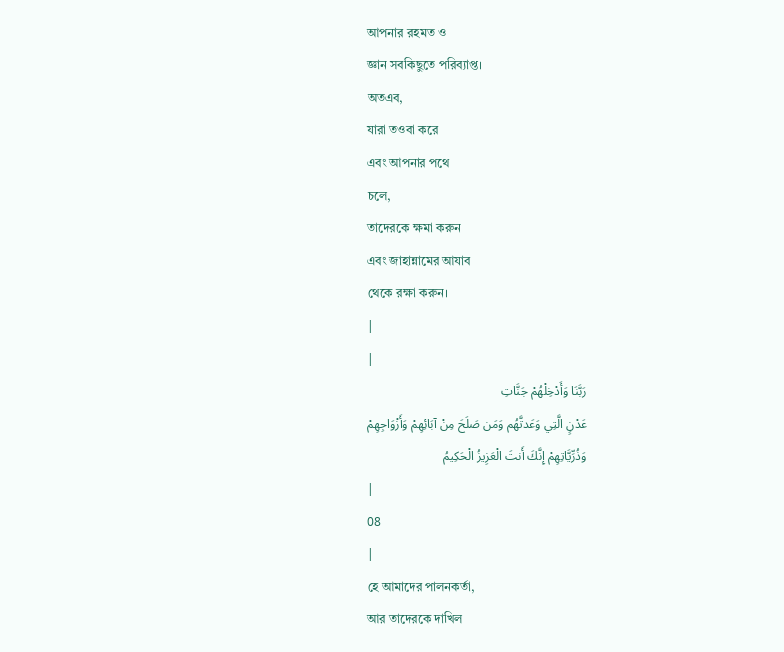আপনার রহমত ও
জ্ঞান সবকিছুতে পরিব্যাপ্ত।
অতএব,
যারা তওবা করে
এবং আপনার পথে
চলে,
তাদেরকে ক্ষমা করুন
এবং জাহান্নামের আযাব
থেকে রক্ষা করুন।
|
|
رَبَّنَا وَأَدْخِلْهُمْ جَنَّاتِ
عَدْنٍ الَّتِي وَعَدتَّهُم وَمَن صَلَحَ مِنْ آبَائِهِمْ وَأَزْوَاجِهِمْ
وَذُرِّيَّاتِهِمْ إِنَّكَ أَنتَ الْعَزِيزُ الْحَكِيمُ
|
08
|
হে আমাদের পালনকর্তা,
আর তাদেরকে দাখিল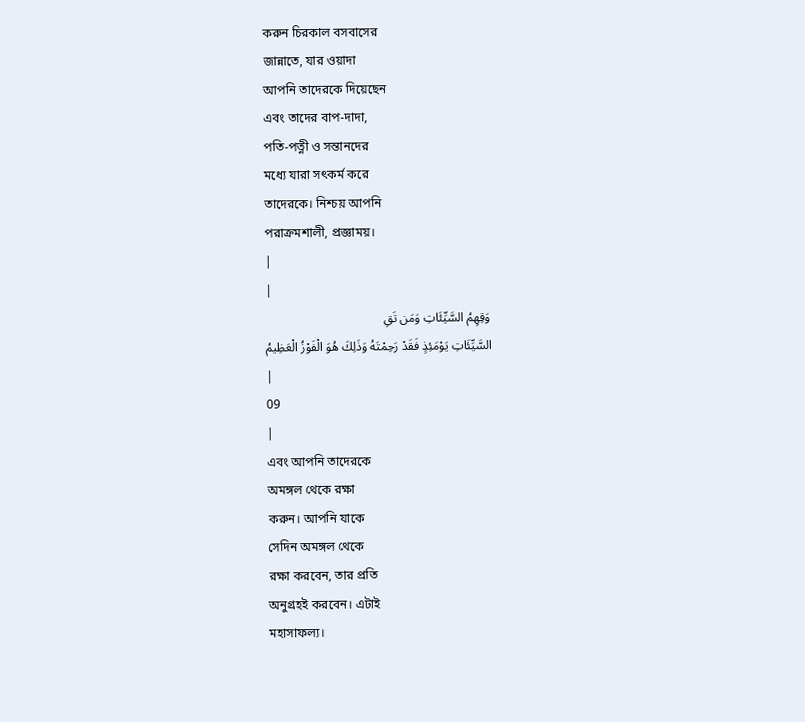করুন চিরকাল বসবাসের
জান্নাতে, যার ওয়াদা
আপনি তাদেরকে দিয়েছেন
এবং তাদের বাপ-দাদা,
পতি-পত্নী ও সন্তানদের
মধ্যে যারা সৎকর্ম করে
তাদেরকে। নিশ্চয় আপনি
পরাক্রমশালী, প্রজ্ঞাময়।
|
|
وَقِهِمُ السَّيِّئَاتِ وَمَن تَقِ
السَّيِّئَاتِ يَوْمَئِذٍ فَقَدْ رَحِمْتَهُ وَذَلِكَ هُوَ الْفَوْزُ الْعَظِيمُ
|
09
|
এবং আপনি তাদেরকে
অমঙ্গল থেকে রক্ষা
করুন। আপনি যাকে
সেদিন অমঙ্গল থেকে
রক্ষা করবেন, তার প্রতি
অনুগ্রহই করবেন। এটাই
মহাসাফল্য।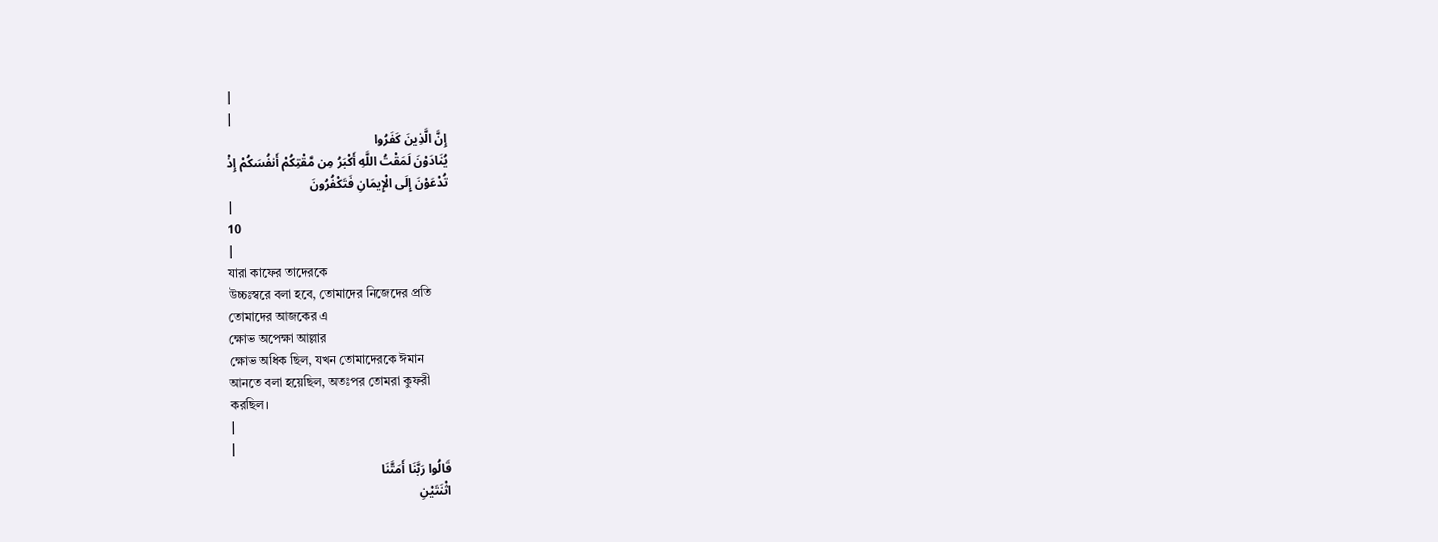|
|
إِنَّ الَّذِينَ كَفَرُوا
يُنَادَوْنَ لَمَقْتُ اللَّهِ أَكْبَرُ مِن مَّقْتِكُمْ أَنفُسَكُمْ إِذْ
تُدْعَوْنَ إِلَى الْإِيمَانِ فَتَكْفُرُونَ
|
10
|
যারা কাফের তাদেরকে
উচ্চঃস্বরে বলা হবে, তোমাদের নিজেদের প্রতি
তোমাদের আজকের এ
ক্ষোভ অপেক্ষা আল্লার
ক্ষোভ অধিক ছিল, যখন তোমাদেরকে ঈমান
আনতে বলা হয়েছিল, অতঃপর তোমরা কুফরী
করছিল।
|
|
قَالُوا رَبَّنَا أَمَتَّنَا
اثْنَتَيْنِ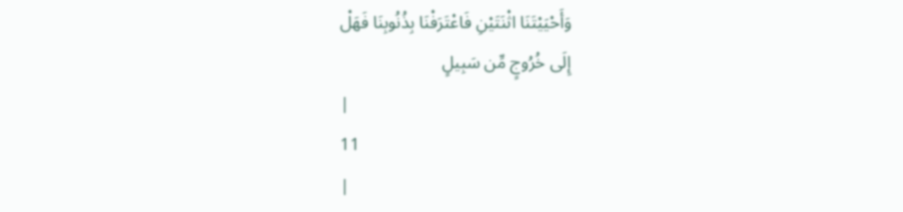وَأَحْيَيْتَنَا اثْنَتَيْنِ فَاعْتَرَفْنَا بِذُنُوبِنَا فَهَلْ
إِلَى خُرُوجٍ مِّن سَبِيلٍ
|
11
|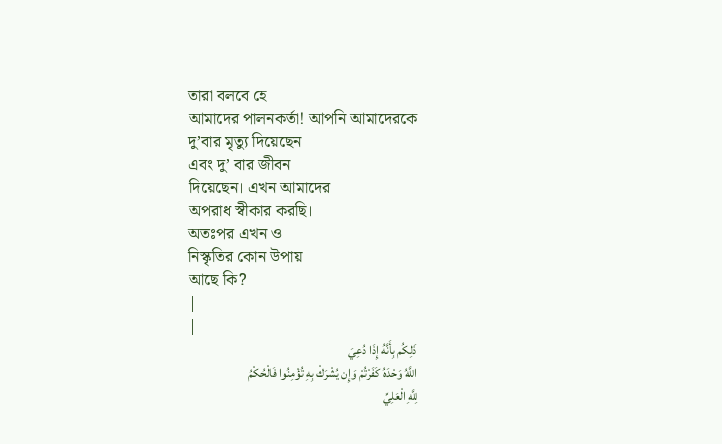তারা বলবে হে
আমাদের পালনকর্তা! আপনি আমাদেরকে
দু’বার মৃত্যু দিয়েছেন
এবং দু’ বার জীবন
দিয়েছেন। এখন আমাদের
অপরাধ স্বীকার করছি।
অতঃপর এখন ও
নিস্কৃতির কোন উপায়
আছে কি?
|
|
ذَلِكُم بِأَنَّهُ إِذَا دُعِيَ
اللَّهُ وَحْدَهُ كَفَرْتُمْ وَإِن يُشْرَكْ بِهِ تُؤْمِنُوا فَالْحُكْمُ
لِلَّهِ الْعَلِيِّ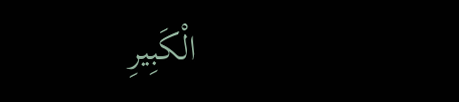الْكَبِيرِ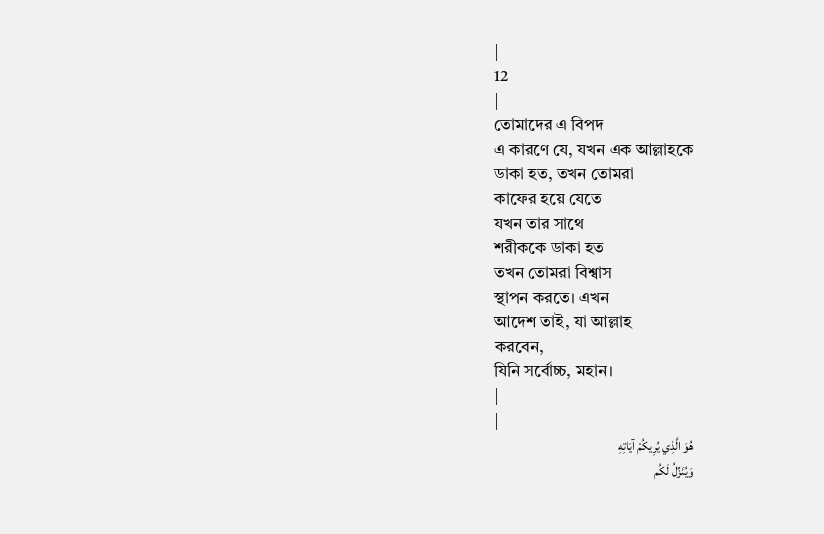|
12
|
তোমাদের এ বিপদ
এ কারণে যে, যখন এক আল্লাহকে
ডাকা হত, তখন তোমরা
কাফের হয়ে যেতে
যখন তার সাথে
শরীককে ডাকা হত
তখন তোমরা বিশ্বাস
স্থাপন করতে। এখন
আদেশ তাই, যা আল্লাহ
করবেন,
যিনি সর্বোচ্চ, মহান।
|
|
هُوَ الَّذِي يُرِيكُمْ آيَاتِهِ
وَيُنَزِّلُ لَكُم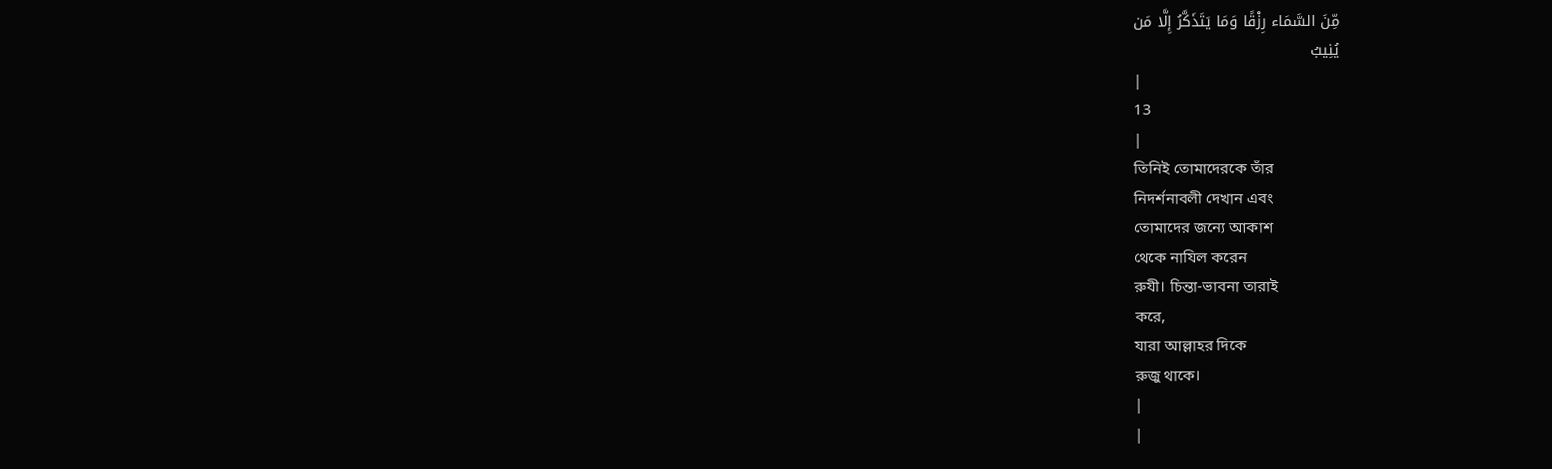مِّنَ السَّمَاء رِزْقًا وَمَا يَتَذَكَّرُ إِلَّا مَن
يُنِيبُ
|
13
|
তিনিই তোমাদেরকে তাঁর
নিদর্শনাবলী দেখান এবং
তোমাদের জন্যে আকাশ
থেকে নাযিল করেন
রুযী। চিন্তা-ভাবনা তারাই
করে,
যারা আল্লাহর দিকে
রুজু থাকে।
|
|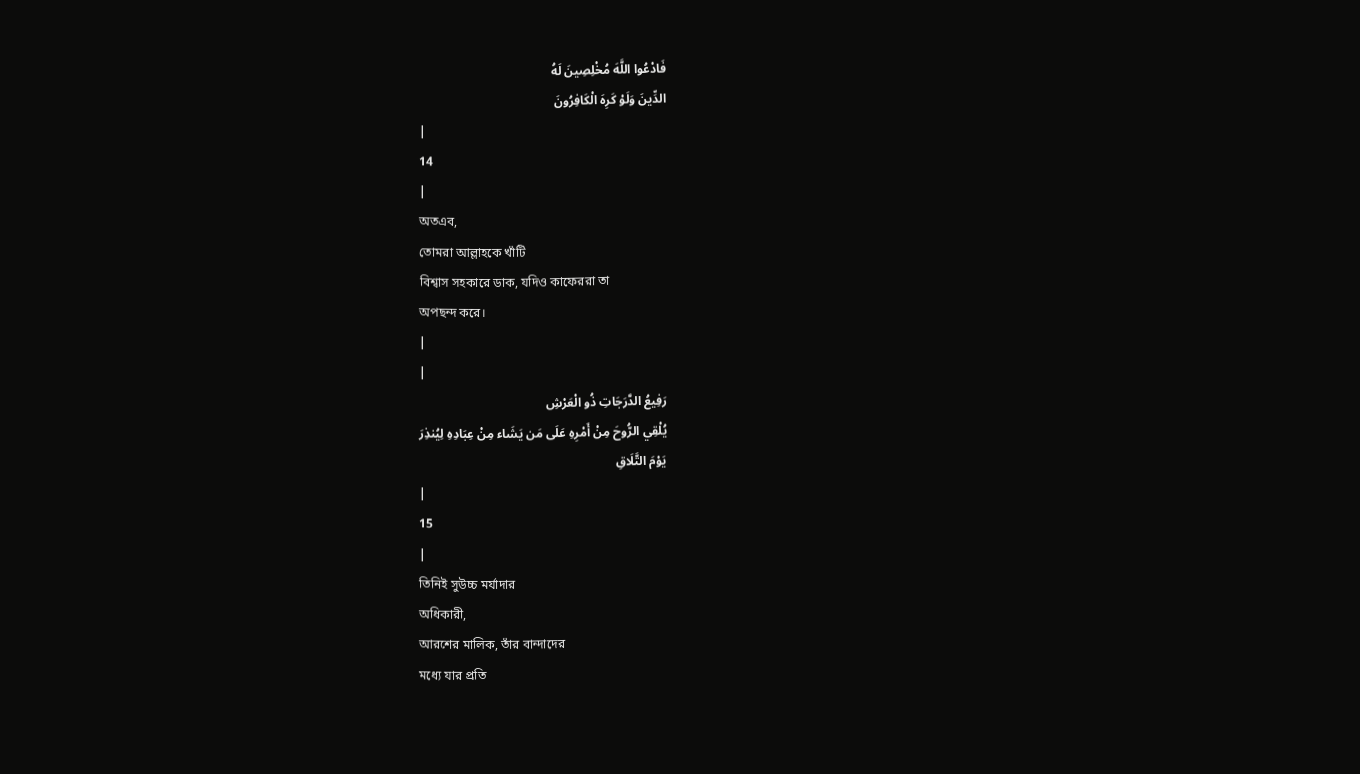فَادْعُوا اللَّهَ مُخْلِصِينَ لَهُ
الدِّينَ وَلَوْ كَرِهَ الْكَافِرُونَ
|
14
|
অতএব,
তোমরা আল্লাহকে খাঁটি
বিশ্বাস সহকারে ডাক, যদিও কাফেররা তা
অপছন্দ করে।
|
|
رَفِيعُ الدَّرَجَاتِ ذُو الْعَرْشِ
يُلْقِي الرُّوحَ مِنْ أَمْرِهِ عَلَى مَن يَشَاء مِنْ عِبَادِهِ لِيُنذِرَ
يَوْمَ التَّلَاقِ
|
15
|
তিনিই সুউচ্চ মর্যাদার
অধিকারী,
আরশের মালিক, তাঁর বান্দাদের
মধ্যে যার প্রতি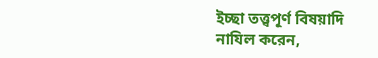ইচ্ছা তত্ত্বপূর্ণ বিষয়াদি
নাযিল করেন,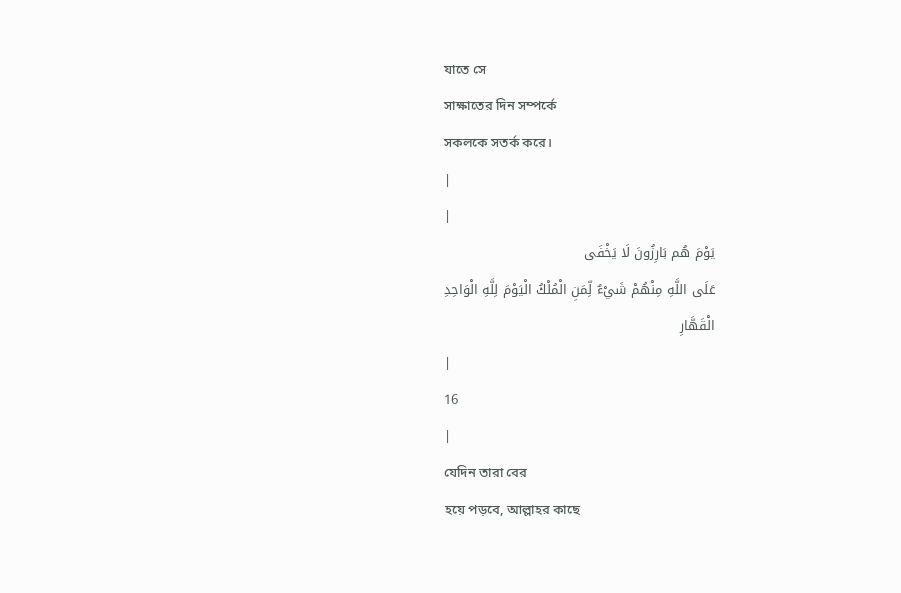যাতে সে
সাক্ষাতের দিন সম্পর্কে
সকলকে সতর্ক করে।
|
|
يَوْمَ هُم بَارِزُونَ لَا يَخْفَى
عَلَى اللَّهِ مِنْهُمْ شَيْءٌ لِّمَنِ الْمُلْكُ الْيَوْمَ لِلَّهِ الْوَاحِدِ
الْقَهَّارِ
|
16
|
যেদিন তারা বের
হয়ে পড়বে, আল্লাহর কাছে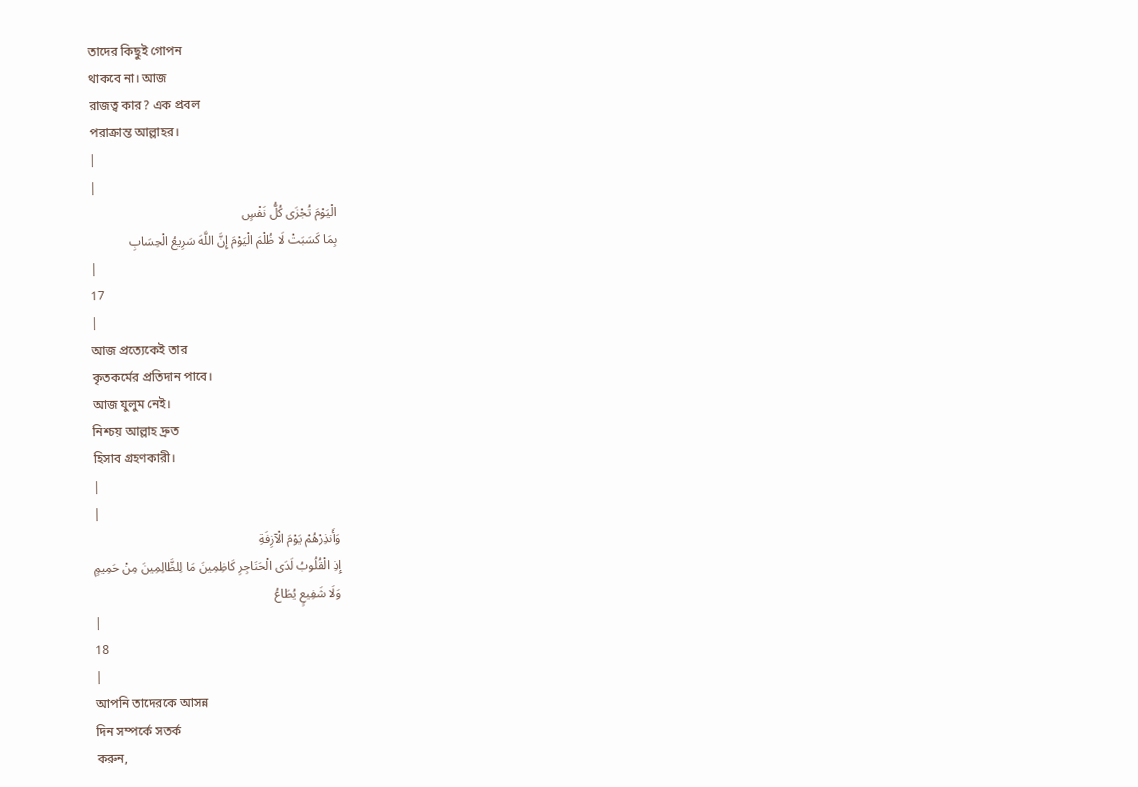তাদের কিছুই গোপন
থাকবে না। আজ
রাজত্ব কার? এক প্রবল
পরাক্রান্ত আল্লাহর।
|
|
الْيَوْمَ تُجْزَى كُلُّ نَفْسٍ
بِمَا كَسَبَتْ لَا ظُلْمَ الْيَوْمَ إِنَّ اللَّهَ سَرِيعُ الْحِسَابِ
|
17
|
আজ প্রত্যেকেই তার
কৃতকর্মের প্রতিদান পাবে।
আজ যুলুম নেই।
নিশ্চয় আল্লাহ দ্রুত
হিসাব গ্রহণকারী।
|
|
وَأَنذِرْهُمْ يَوْمَ الْآزِفَةِ
إِذِ الْقُلُوبُ لَدَى الْحَنَاجِرِ كَاظِمِينَ مَا لِلظَّالِمِينَ مِنْ حَمِيمٍ
وَلَا شَفِيعٍ يُطَاعُ
|
18
|
আপনি তাদেরকে আসন্ন
দিন সম্পর্কে সতর্ক
করুন,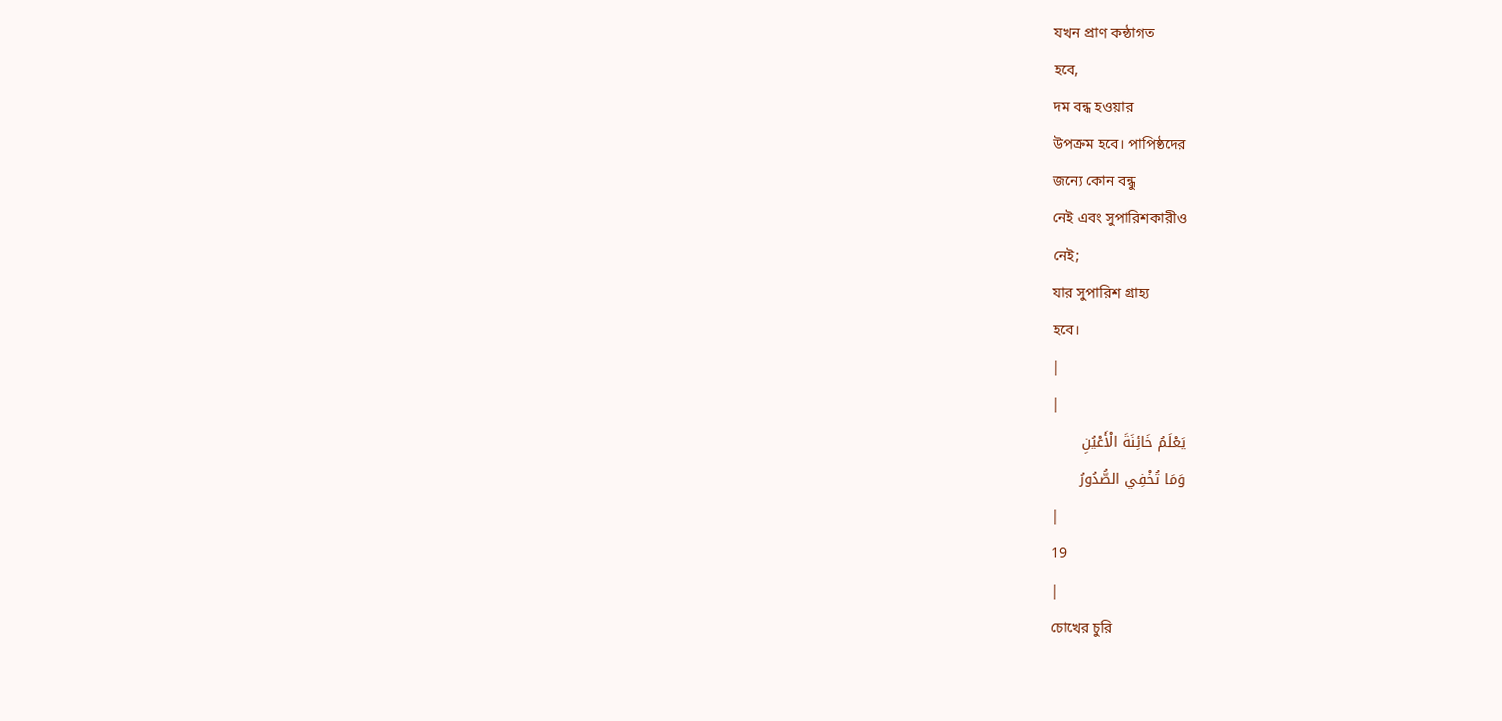যখন প্রাণ কন্ঠাগত
হবে,
দম বন্ধ হওয়ার
উপক্রম হবে। পাপিষ্ঠদের
জন্যে কোন বন্ধু
নেই এবং সুপারিশকারীও
নেই;
যার সুপারিশ গ্রাহ্য
হবে।
|
|
يَعْلَمُ خَائِنَةَ الْأَعْيُنِ
وَمَا تُخْفِي الصُّدُورُ
|
19
|
চোখের চুরি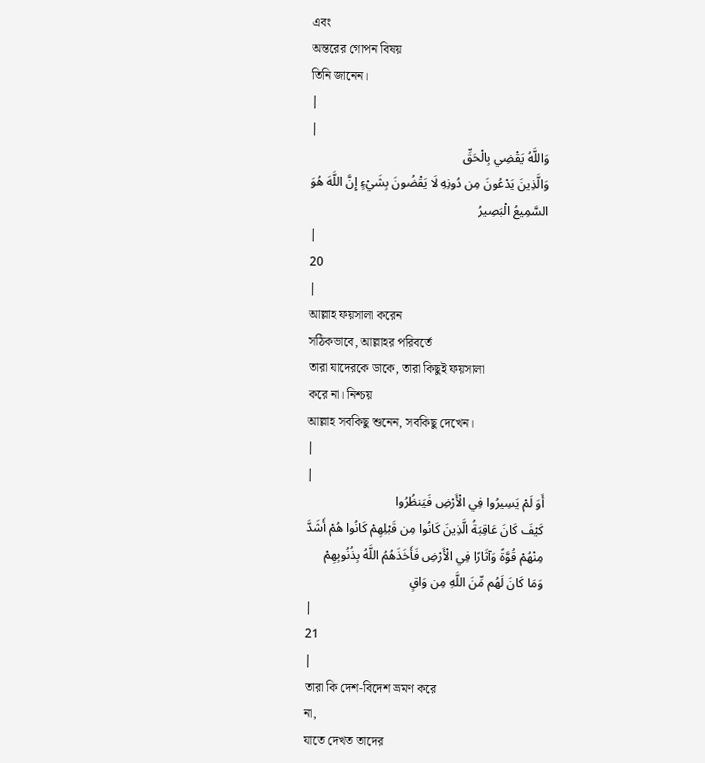এবং
অন্তরের গোপন বিষয়
তিনি জানেন।
|
|
وَاللَّهُ يَقْضِي بِالْحَقِّ
وَالَّذِينَ يَدْعُونَ مِن دُونِهِ لَا يَقْضُونَ بِشَيْءٍ إِنَّ اللَّهَ هُوَ
السَّمِيعُ الْبَصِيرُ
|
20
|
আল্লাহ ফয়সালা করেন
সঠিকভাবে, আল্লাহর পরিবর্তে
তারা যাদেরকে ডাকে, তারা কিছুই ফয়সালা
করে না। নিশ্চয়
আল্লাহ সবকিছু শুনেন, সবকিছু দেখেন।
|
|
أَوَ لَمْ يَسِيرُوا فِي الْأَرْضِ فَيَنظُرُوا
كَيْفَ كَانَ عَاقِبَةُ الَّذِينَ كَانُوا مِن قَبْلِهِمْ كَانُوا هُمْ أَشَدَّ
مِنْهُمْ قُوَّةً وَآثَارًا فِي الْأَرْضِ فَأَخَذَهُمُ اللَّهُ بِذُنُوبِهِمْ
وَمَا كَانَ لَهُم مِّنَ اللَّهِ مِن وَاقٍ
|
21
|
তারা কি দেশ-বিদেশ ভ্রমণ করে
না,
যাতে দেখত তাদের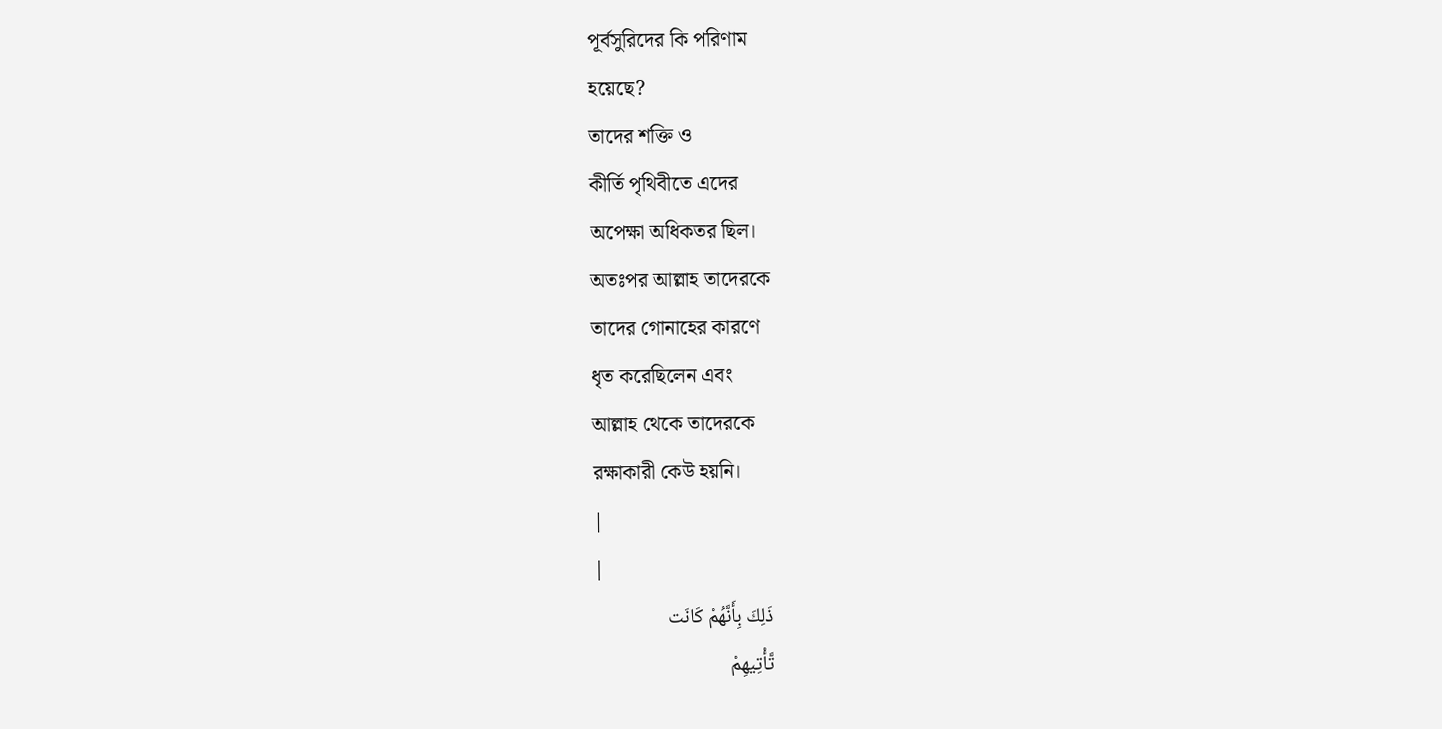পূর্বসুরিদের কি পরিণাম
হয়েছে?
তাদের শক্তি ও
কীর্তি পৃথিবীতে এদের
অপেক্ষা অধিকতর ছিল।
অতঃপর আল্লাহ তাদেরকে
তাদের গোনাহের কারণে
ধৃত করেছিলেন এবং
আল্লাহ থেকে তাদেরকে
রক্ষাকারী কেউ হয়নি।
|
|
ذَلِكَ بِأَنَّهُمْ كَانَت
تَّأْتِيهِمْ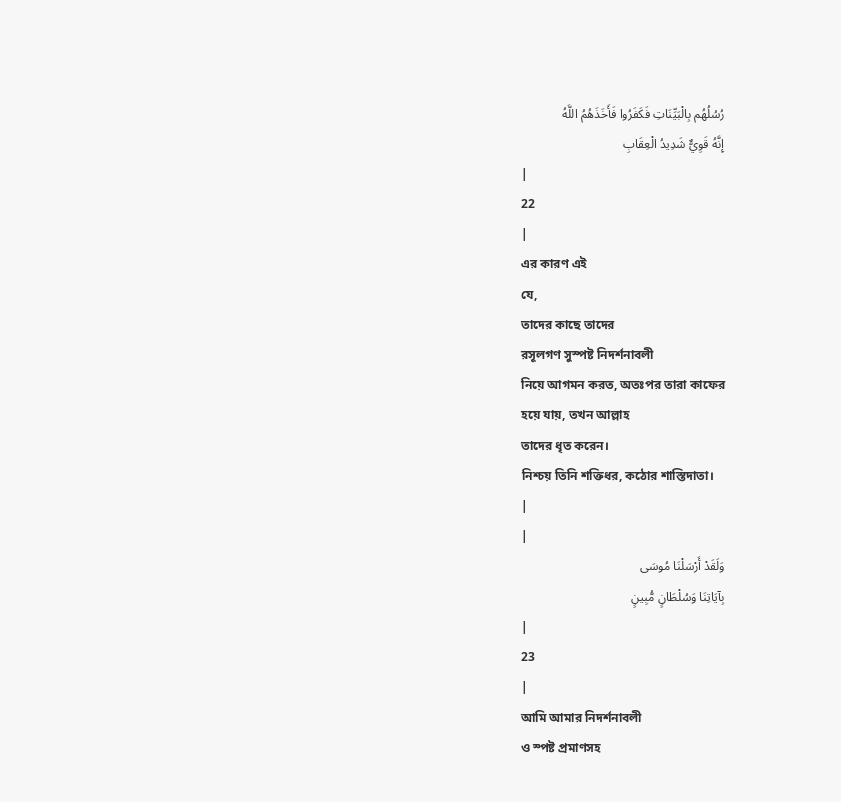رُسُلُهُم بِالْبَيِّنَاتِ فَكَفَرُوا فَأَخَذَهُمُ اللَّهُ
إِنَّهُ قَوِيٌّ شَدِيدُ الْعِقَابِ
|
22
|
এর কারণ এই
যে,
তাদের কাছে তাদের
রসূলগণ সুস্পষ্ট নিদর্শনাবলী
নিয়ে আগমন করত, অতঃপর তারা কাফের
হয়ে যায়, তখন আল্লাহ
তাদের ধৃত করেন।
নিশ্চয় তিনি শক্তিধর, কঠোর শাস্তিদাতা।
|
|
وَلَقَدْ أَرْسَلْنَا مُوسَى
بِآيَاتِنَا وَسُلْطَانٍ مُّبِينٍ
|
23
|
আমি আমার নিদর্শনাবলী
ও স্পষ্ট প্রমাণসহ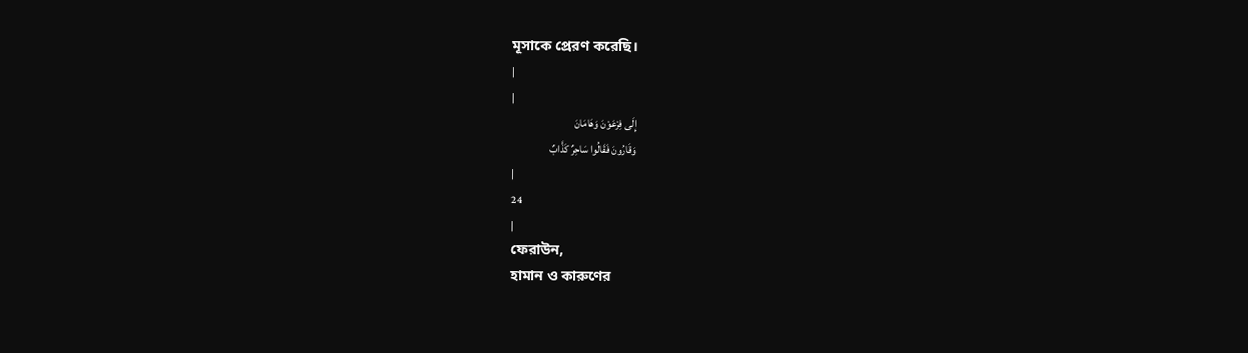মূসাকে প্রেরণ করেছি।
|
|
إِلَى فِرْعَوْنَ وَهَامَانَ
وَقَارُونَ فَقَالُوا سَاحِرٌ كَذَّابٌ
|
24
|
ফেরাউন,
হামান ও কারুণের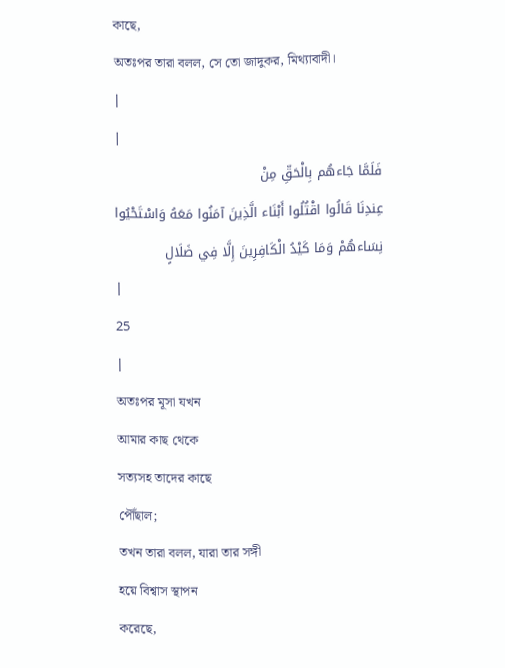কাছে,
অতঃপর তারা বলল, সে তো জাদুকর, মিথ্যাবাদী।
|
|
فَلَمَّا جَاءهُم بِالْحَقِّ مِنْ
عِندِنَا قَالُوا اقْتُلُوا أَبْنَاء الَّذِينَ آمَنُوا مَعَهُ وَاسْتَحْيُوا
نِسَاءهُمْ وَمَا كَيْدُ الْكَافِرِينَ إِلَّا فِي ضَلَالٍ
|
25
|
অতঃপর মূসা যখন
আমার কাছ থেকে
সত্যসহ তাদের কাছে
পৌঁছাল;
তখন তারা বলল, যারা তার সঙ্গী
হয়ে বিশ্বাস স্থাপন
করেছে,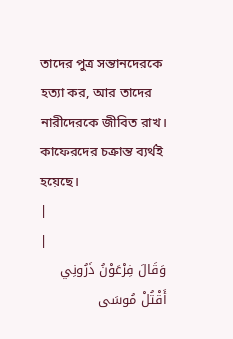তাদের পুত্র সন্তানদেরকে
হত্যা কর, আর তাদের
নারীদেরকে জীবিত রাখ।
কাফেরদের চক্রান্ত ব্যর্থই
হয়েছে।
|
|
وَقَالَ فِرْعَوْنُ ذَرُونِي
أَقْتُلْ مُوسَى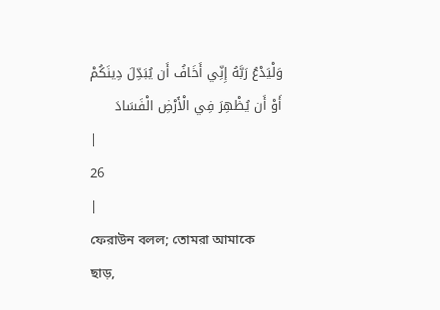وَلْيَدْعُ رَبَّهُ إِنِّي أَخَافُ أَن يُبَدِّلَ دِينَكُمْ
أَوْ أَن يُظْهِرَ فِي الْأَرْضِ الْفَسَادَ
|
26
|
ফেরাউন বলল; তোমরা আমাকে
ছাড়,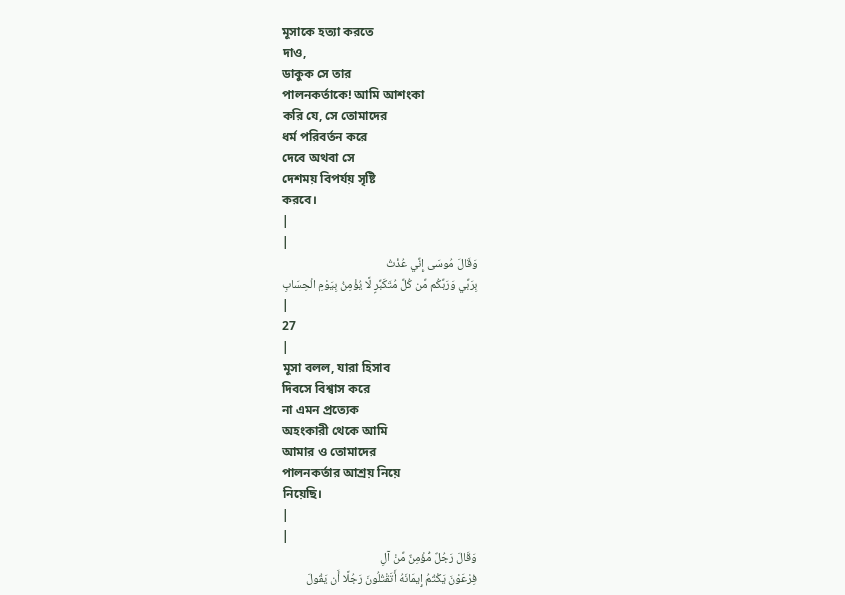মূসাকে হত্যা করতে
দাও,
ডাকুক সে তার
পালনকর্তাকে! আমি আশংকা
করি যে, সে তোমাদের
ধর্ম পরিবর্তন করে
দেবে অথবা সে
দেশময় বিপর্যয় সৃষ্টি
করবে।
|
|
وَقَالَ مُوسَى إِنِّي عُذْتُ
بِرَبِّي وَرَبِّكُم مِّن كُلِّ مُتَكَبِّرٍ لَّا يُؤْمِنُ بِيَوْمِ الْحِسَابِ
|
27
|
মূসা বলল, যারা হিসাব
দিবসে বিশ্বাস করে
না এমন প্রত্যেক
অহংকারী থেকে আমি
আমার ও তোমাদের
পালনকর্তার আশ্রয় নিয়ে
নিয়েছি।
|
|
وَقَالَ رَجُلٌ مُّؤْمِنٌ مِّنْ آلِ
فِرْعَوْنَ يَكْتُمُ إِيمَانَهُ أَتَقْتُلُونَ رَجُلًا أَن يَقُولَ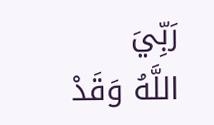رَبِّيَ
اللَّهُ وَقَدْ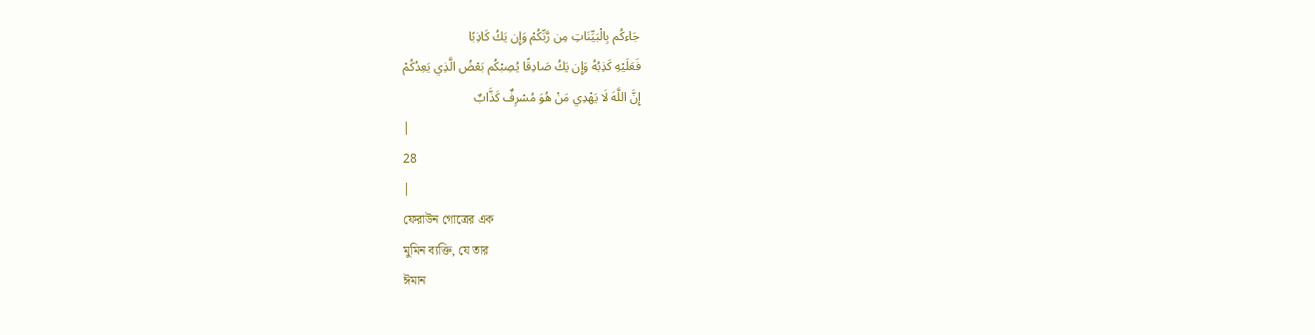جَاءكُم بِالْبَيِّنَاتِ مِن رَّبِّكُمْ وَإِن يَكُ كَاذِبًا
فَعَلَيْهِ كَذِبُهُ وَإِن يَكُ صَادِقًا يُصِبْكُم بَعْضُ الَّذِي يَعِدُكُمْ
إِنَّ اللَّهَ لَا يَهْدِي مَنْ هُوَ مُسْرِفٌ كَذَّابٌ
|
28
|
ফেরাউন গোত্রের এক
মুমিন ব্যক্তি, যে তার
ঈমান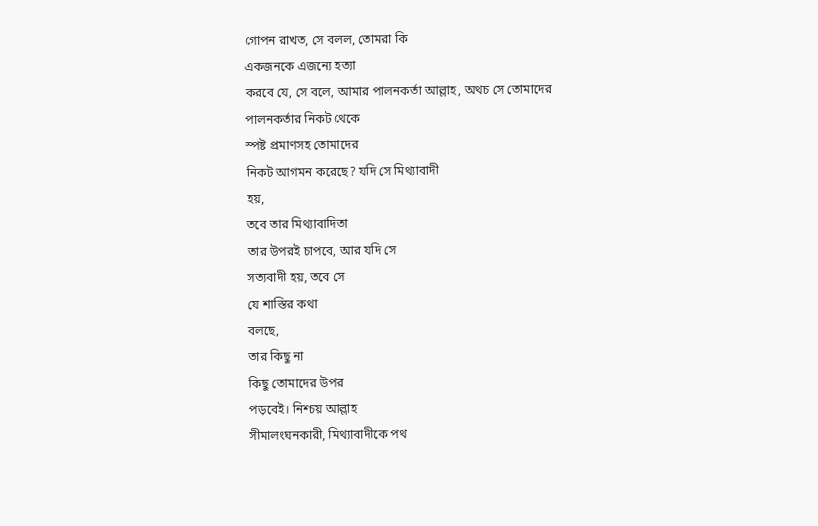গোপন রাখত, সে বলল, তোমরা কি
একজনকে এজন্যে হত্যা
করবে যে, সে বলে, আমার পালনকর্তা আল্লাহ, অথচ সে তোমাদের
পালনকর্তার নিকট থেকে
স্পষ্ট প্রমাণসহ তোমাদের
নিকট আগমন করেছে? যদি সে মিথ্যাবাদী
হয়,
তবে তার মিথ্যাবাদিতা
তার উপরই চাপবে, আর যদি সে
সত্যবাদী হয়, তবে সে
যে শাস্তির কথা
বলছে,
তার কিছু না
কিছু তোমাদের উপর
পড়বেই। নিশ্চয় আল্লাহ
সীমালংঘনকারী, মিথ্যাবাদীকে পথ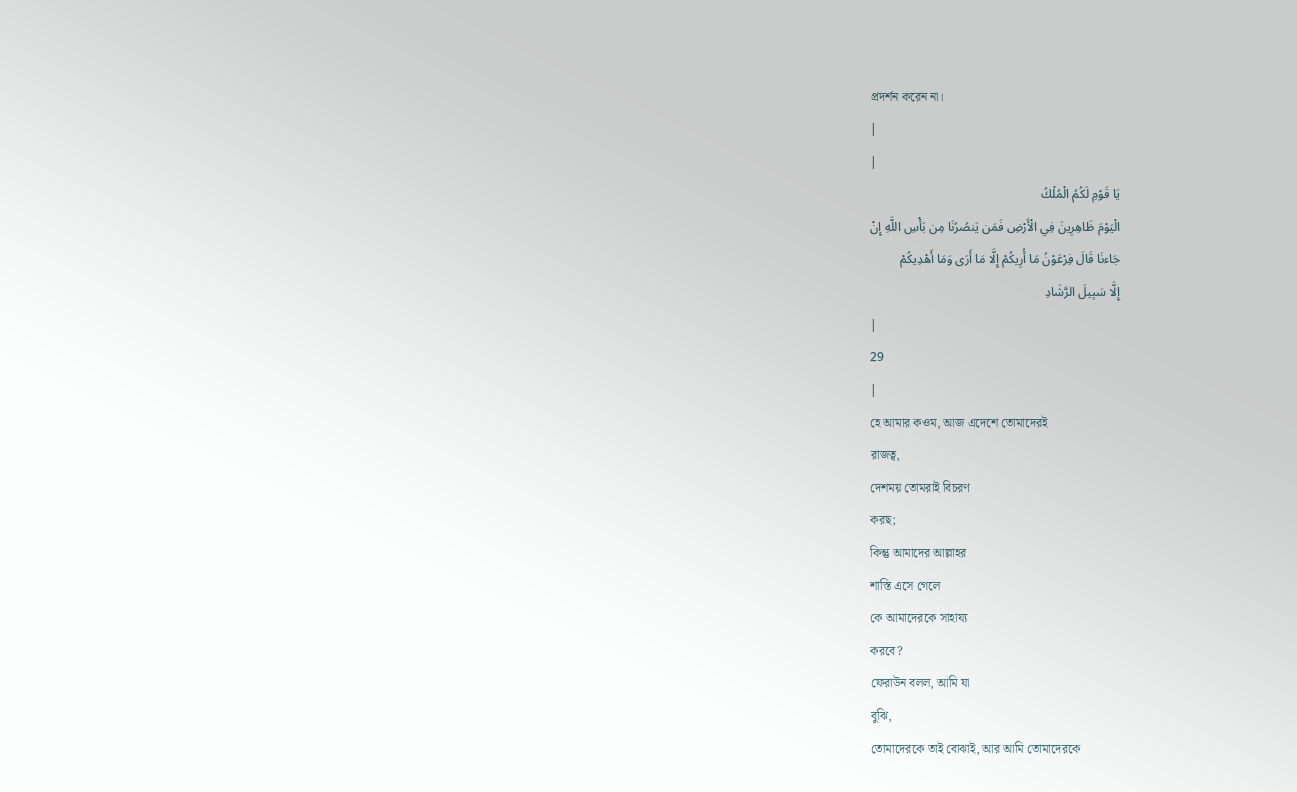প্রদর্শন করেন না।
|
|
يَا قَوْمِ لَكُمُ الْمُلْكُ
الْيَوْمَ ظَاهِرِينَ فِي الْأَرْضِ فَمَن يَنصُرُنَا مِن بَأْسِ اللَّهِ إِنْ
جَاءنَا قَالَ فِرْعَوْنُ مَا أُرِيكُمْ إِلَّا مَا أَرَى وَمَا أَهْدِيكُمْ
إِلَّا سَبِيلَ الرَّشَادِ
|
29
|
হে আমার কওম, আজ এদেশে তোমাদেরই
রাজত্ব,
দেশময় তোমরাই বিচরণ
করছ;
কিন্তু আমাদের আল্লাহর
শাস্তি এসে গেলে
কে আমাদেরকে সাহায্য
করবে?
ফেরাউন বলল, আমি যা
বুঝি,
তোমাদেরকে তাই বোঝাই, আর আমি তোমাদেরকে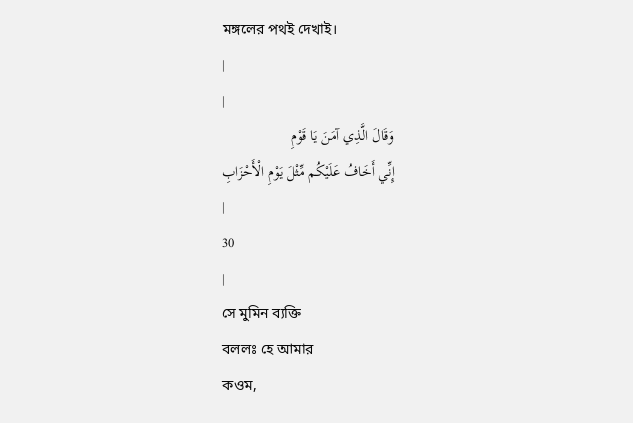মঙ্গলের পথই দেখাই।
|
|
وَقَالَ الَّذِي آمَنَ يَا قَوْمِ
إِنِّي أَخَافُ عَلَيْكُم مِّثْلَ يَوْمِ الْأَحْزَابِ
|
30
|
সে মুমিন ব্যক্তি
বললঃ হে আমার
কওম,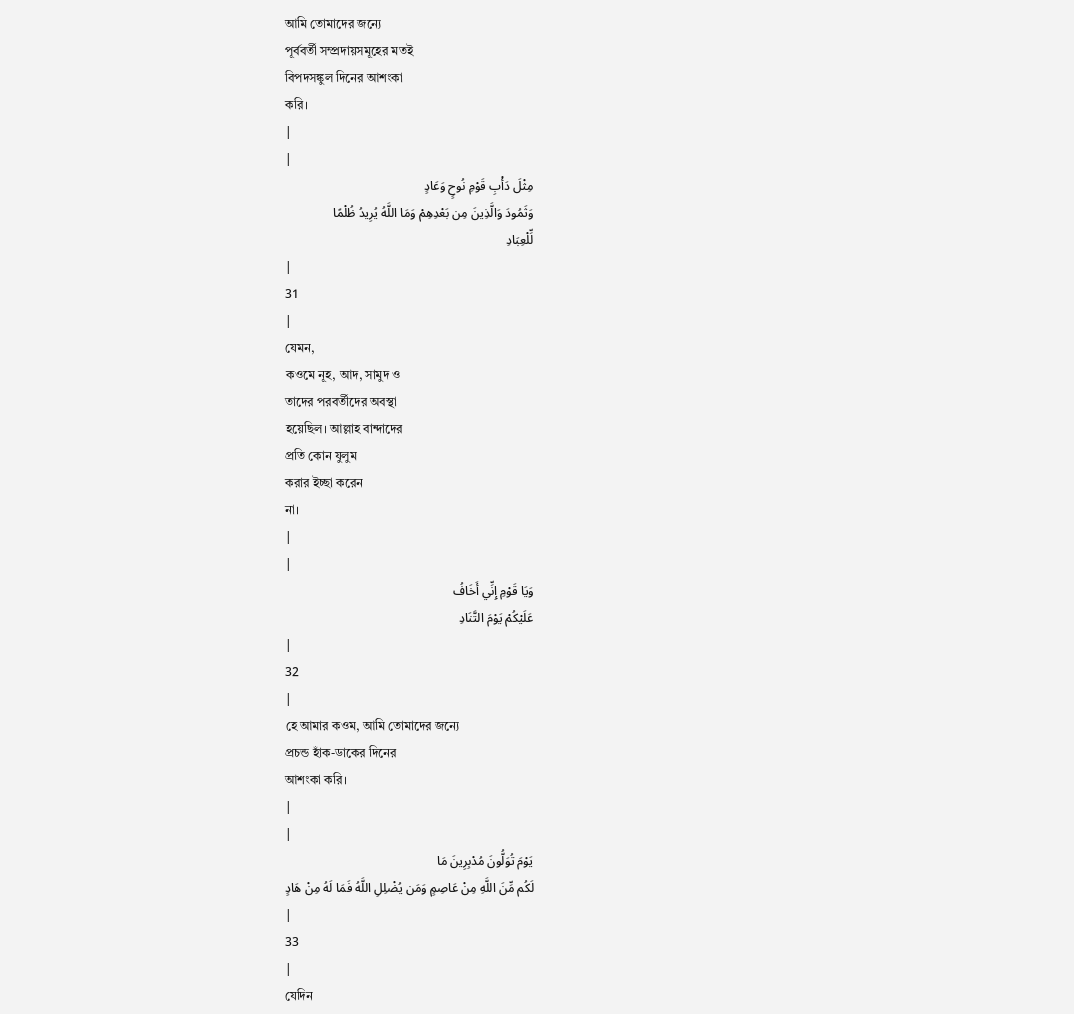আমি তোমাদের জন্যে
পূর্ববর্তী সম্প্রদায়সমূহের মতই
বিপদসঙ্কুল দিনের আশংকা
করি।
|
|
مِثْلَ دَأْبِ قَوْمِ نُوحٍ وَعَادٍ
وَثَمُودَ وَالَّذِينَ مِن بَعْدِهِمْ وَمَا اللَّهُ يُرِيدُ ظُلْمًا
لِّلْعِبَادِ
|
31
|
যেমন,
কওমে নূহ, আদ, সামুদ ও
তাদের পরবর্তীদের অবস্থা
হয়েছিল। আল্লাহ বান্দাদের
প্রতি কোন যুলুম
করার ইচ্ছা করেন
না।
|
|
وَيَا قَوْمِ إِنِّي أَخَافُ
عَلَيْكُمْ يَوْمَ التَّنَادِ
|
32
|
হে আমার কওম, আমি তোমাদের জন্যে
প্রচন্ড হাঁক-ডাকের দিনের
আশংকা করি।
|
|
يَوْمَ تُوَلُّونَ مُدْبِرِينَ مَا
لَكُم مِّنَ اللَّهِ مِنْ عَاصِمٍ وَمَن يُضْلِلِ اللَّهُ فَمَا لَهُ مِنْ هَادٍ
|
33
|
যেদিন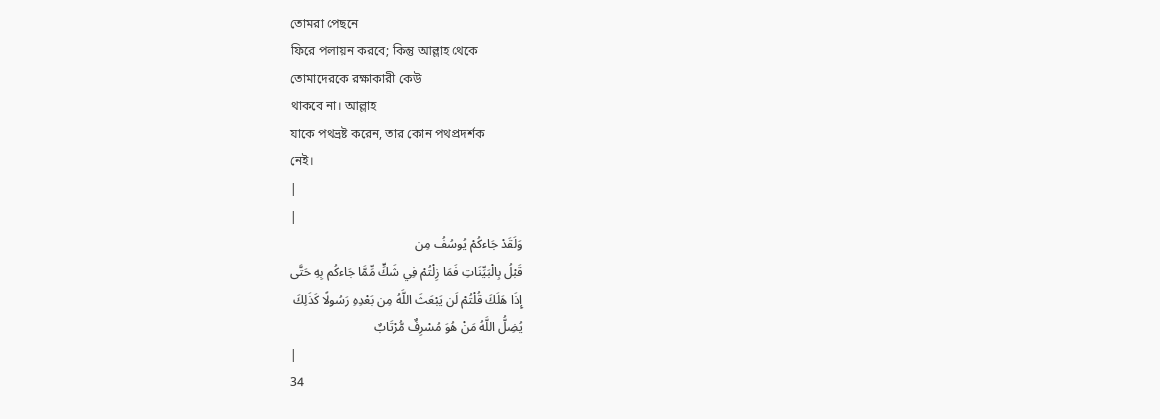তোমরা পেছনে
ফিরে পলায়ন করবে; কিন্তু আল্লাহ থেকে
তোমাদেরকে রক্ষাকারী কেউ
থাকবে না। আল্লাহ
যাকে পথভ্রষ্ট করেন, তার কোন পথপ্রদর্শক
নেই।
|
|
وَلَقَدْ جَاءكُمْ يُوسُفُ مِن
قَبْلُ بِالْبَيِّنَاتِ فَمَا زِلْتُمْ فِي شَكٍّ مِّمَّا جَاءكُم بِهِ حَتَّى
إِذَا هَلَكَ قُلْتُمْ لَن يَبْعَثَ اللَّهُ مِن بَعْدِهِ رَسُولًا كَذَلِكَ
يُضِلُّ اللَّهُ مَنْ هُوَ مُسْرِفٌ مُّرْتَابٌ
|
34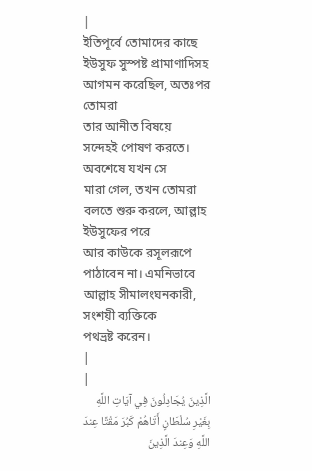|
ইতিপূর্বে তোমাদের কাছে
ইউসুফ সুস্পষ্ট প্রামাণাদিসহ
আগমন করেছিল, অতঃপর তোমরা
তার আনীত বিষয়ে
সন্দেহই পোষণ করতে।
অবশেষে যখন সে
মারা গেল, তখন তোমরা
বলতে শুরু করলে, আল্লাহ ইউসুফের পরে
আর কাউকে রসূলরূপে
পাঠাবেন না। এমনিভাবে
আল্লাহ সীমালংঘনকারী, সংশয়ী ব্যক্তিকে
পথভ্রষ্ট করেন।
|
|
الَّذِينَ يُجَادِلُونَ فِي آيَاتِ اللَّهِ
بِغَيْرِ سُلْطَانٍ أَتَاهُمْ كَبُرَ مَقْتًا عِندَ اللَّهِ وَعِندَ الَّذِينَ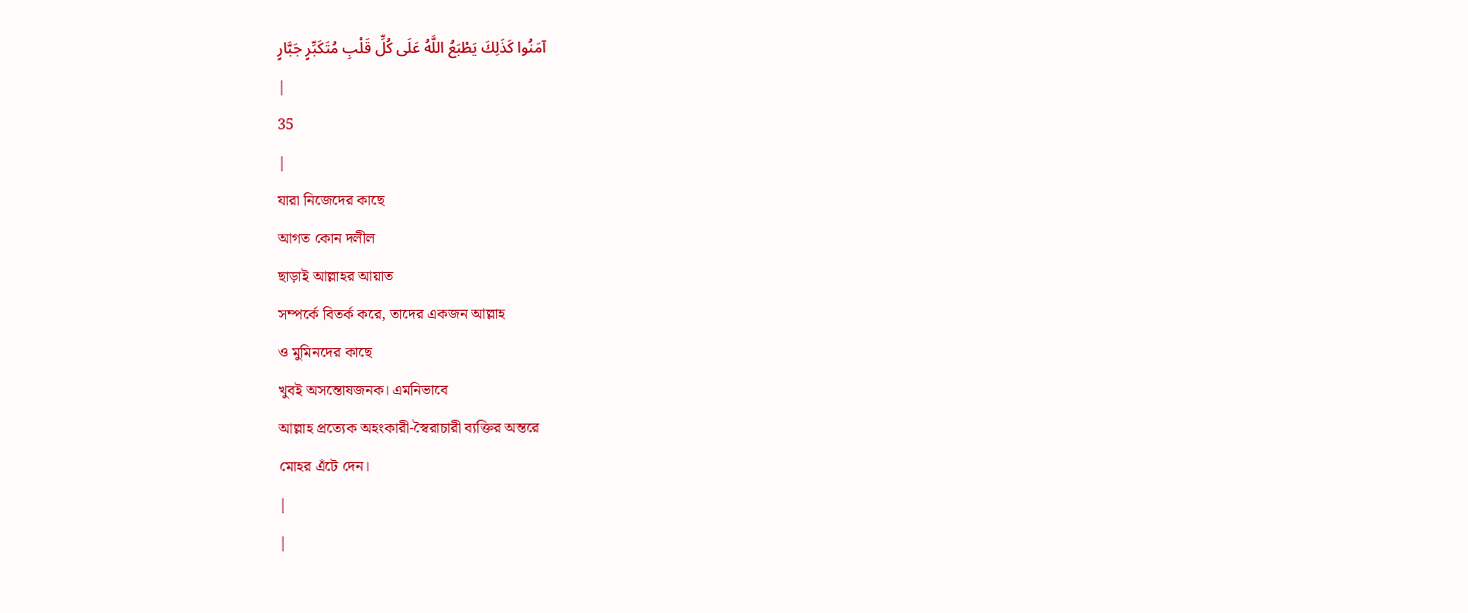آمَنُوا كَذَلِكَ يَطْبَعُ اللَّهُ عَلَى كُلِّ قَلْبِ مُتَكَبِّرٍ جَبَّارٍ
|
35
|
যারা নিজেদের কাছে
আগত কোন দলীল
ছাড়াই আল্লাহর আয়াত
সম্পর্কে বিতর্ক করে, তাদের একজন আল্লাহ
ও মুমিনদের কাছে
খুবই অসন্তোষজনক। এমনিভাবে
আল্লাহ প্রত্যেক অহংকারী-স্বৈরাচারী ব্যক্তির অন্তরে
মোহর এঁটে দেন।
|
|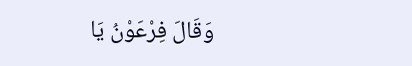وَقَالَ فِرْعَوْنُ يَا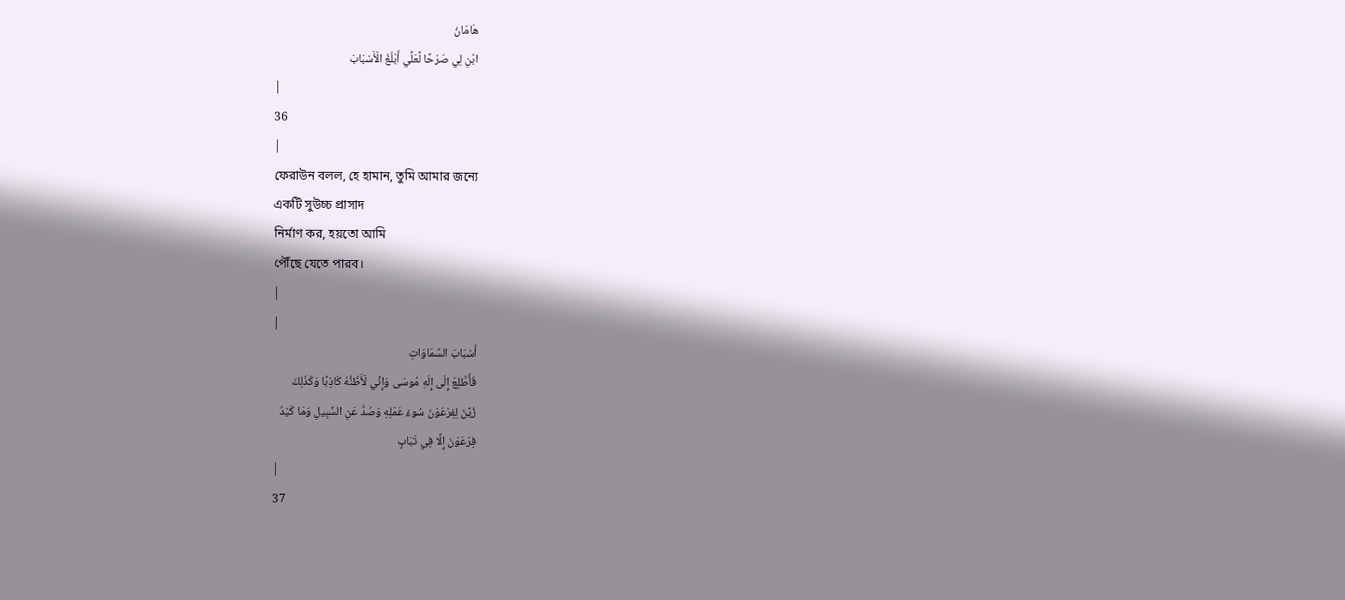هَامَانُ
ابْنِ لِي صَرْحًا لَّعَلِّي أَبْلُغُ الْأَسْبَابَ
|
36
|
ফেরাউন বলল, হে হামান, তুমি আমার জন্যে
একটি সুউচ্চ প্রাসাদ
নির্মাণ কর, হয়তো আমি
পৌঁছে যেতে পারব।
|
|
أَسْبَابَ السَّمَاوَاتِ
فَأَطَّلِعَ إِلَى إِلَهِ مُوسَى وَإِنِّي لَأَظُنُّهُ كَاذِبًا وَكَذَلِكَ
زُيِّنَ لِفِرْعَوْنَ سُوءُ عَمَلِهِ وَصُدَّ عَنِ السَّبِيلِ وَمَا كَيْدُ
فِرْعَوْنَ إِلَّا فِي تَبَابٍ
|
37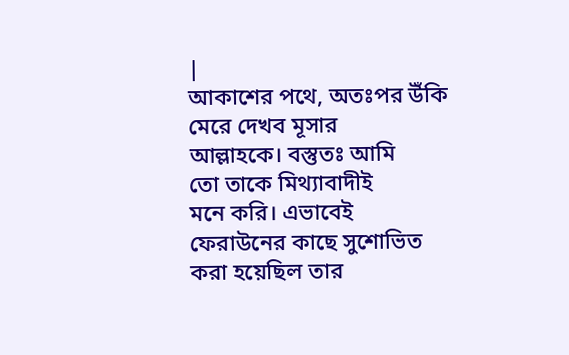|
আকাশের পথে, অতঃপর উঁকি
মেরে দেখব মূসার
আল্লাহকে। বস্তুতঃ আমি
তো তাকে মিথ্যাবাদীই
মনে করি। এভাবেই
ফেরাউনের কাছে সুশোভিত
করা হয়েছিল তার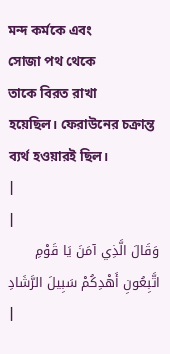মন্দ কর্মকে এবং
সোজা পথ থেকে
তাকে বিরত রাখা
হয়েছিল। ফেরাউনের চক্রান্ত
ব্যর্থ হওয়ারই ছিল।
|
|
وَقَالَ الَّذِي آمَنَ يَا قَوْمِ
اتَّبِعُونِ أَهْدِكُمْ سَبِيلَ الرَّشَادِ
|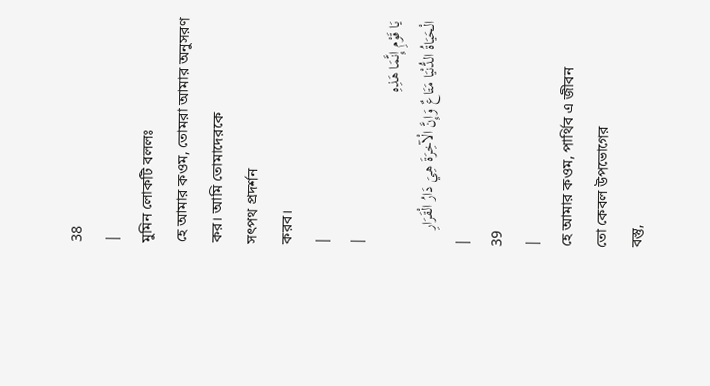38
|
মুমিন লোকটি বললঃ
হে আমার কওম, তোমরা আমার অনুসরণ
কর। আমি তোমাদেরকে
সৎপথ প্রদর্শন
করব।
|
|
يَا قَوْمِ إِنَّمَا هَذِهِ
الْحَيَاةُ الدُّنْيَا مَتَاعٌ وَإِنَّ الْآخِرَةَ هِيَ دَارُ الْقَرَارِ
|
39
|
হে আমার কওম, পার্থিব এ জীবন
তো কেবল উপভোগের
বস্তু,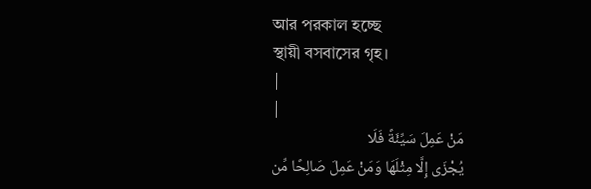আর পরকাল হচ্ছে
স্থায়ী বসবাসের গৃহ।
|
|
مَنْ عَمِلَ سَيِّئَةً فَلَا
يُجْزَى إِلَّا مِثْلَهَا وَمَنْ عَمِلَ صَالِحًا مِّن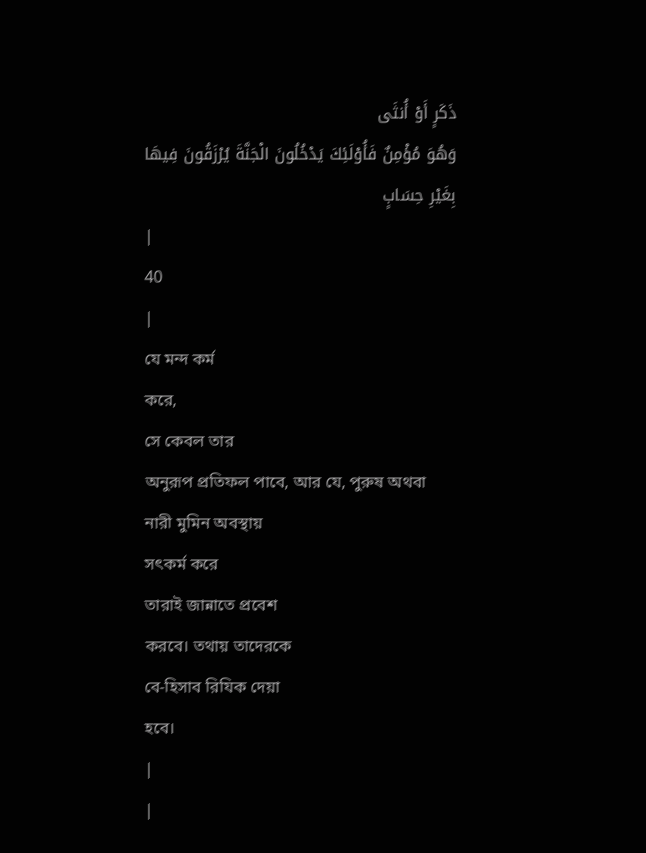ذَكَرٍ أَوْ أُنثَى
وَهُوَ مُؤْمِنٌ فَأُوْلَئِكَ يَدْخُلُونَ الْجَنَّةَ يُرْزَقُونَ فِيهَا
بِغَيْرِ حِسَابٍ
|
40
|
যে মন্দ কর্ম
করে,
সে কেবল তার
অনুরূপ প্রতিফল পাবে, আর যে, পুরুষ অথবা
নারী মুমিন অবস্থায়
সৎকর্ম করে
তারাই জান্নাতে প্রবেশ
করবে। তথায় তাদেরকে
বে-হিসাব রিযিক দেয়া
হবে।
|
|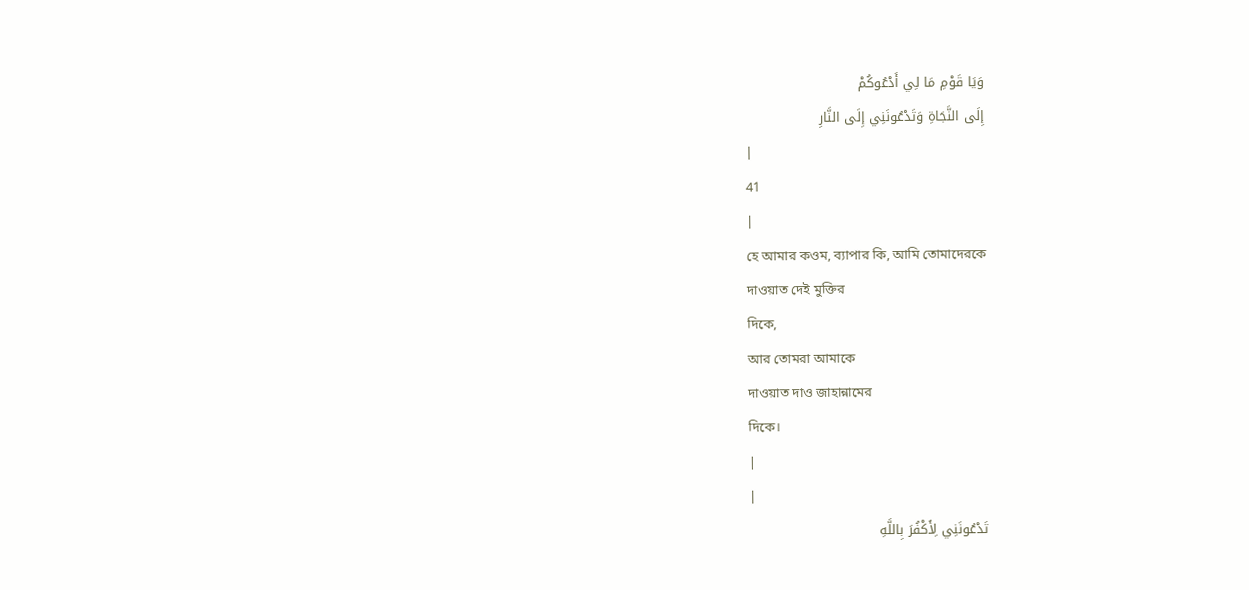وَيَا قَوْمِ مَا لِي أَدْعُوكُمْ
إِلَى النَّجَاةِ وَتَدْعُونَنِي إِلَى النَّارِ
|
41
|
হে আমার কওম, ব্যাপার কি, আমি তোমাদেরকে
দাওয়াত দেই মুক্তির
দিকে,
আর তোমরা আমাকে
দাওয়াত দাও জাহান্নামের
দিকে।
|
|
تَدْعُونَنِي لِأَكْفُرَ بِاللَّهِ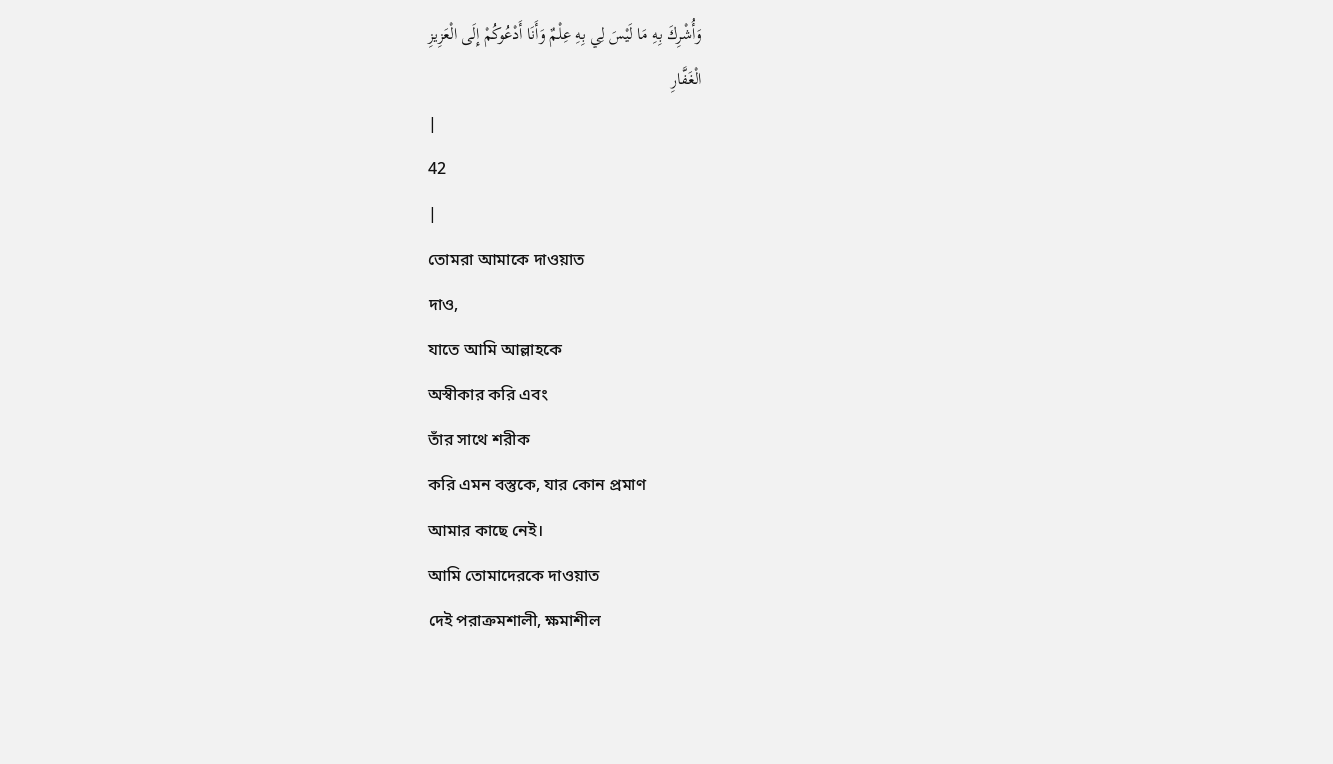وَأُشْرِكَ بِهِ مَا لَيْسَ لِي بِهِ عِلْمٌ وَأَنَا أَدْعُوكُمْ إِلَى الْعَزِيزِ
الْغَفَّارِ
|
42
|
তোমরা আমাকে দাওয়াত
দাও,
যাতে আমি আল্লাহকে
অস্বীকার করি এবং
তাঁর সাথে শরীক
করি এমন বস্তুকে, যার কোন প্রমাণ
আমার কাছে নেই।
আমি তোমাদেরকে দাওয়াত
দেই পরাক্রমশালী, ক্ষমাশীল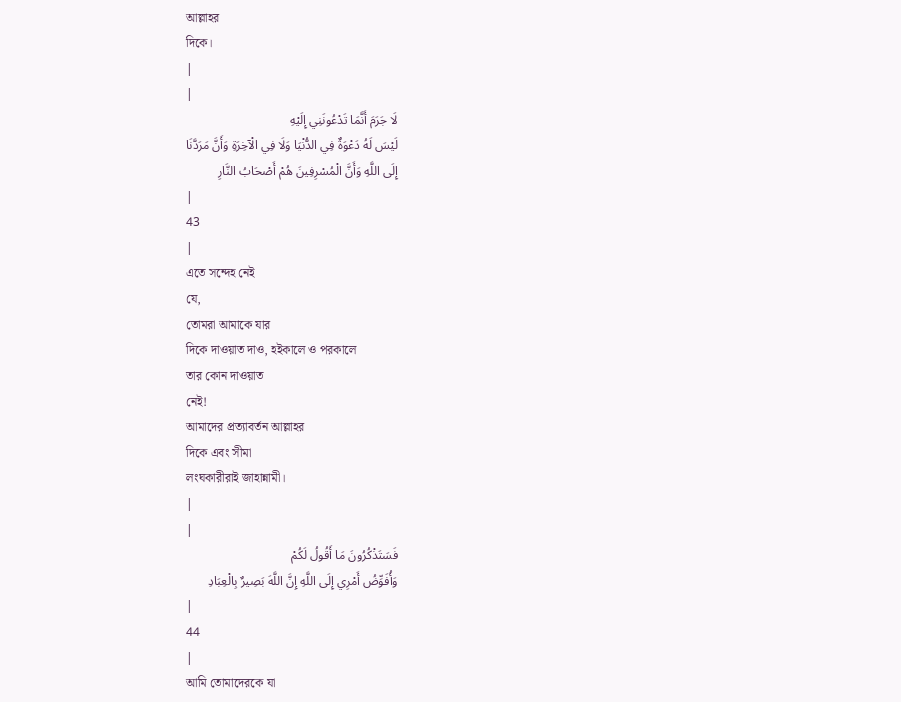আল্লাহর
দিকে।
|
|
لَا جَرَمَ أَنَّمَا تَدْعُونَنِي إِلَيْهِ
لَيْسَ لَهُ دَعْوَةٌ فِي الدُّنْيَا وَلَا فِي الْآخِرَةِ وَأَنَّ مَرَدَّنَا
إِلَى اللَّهِ وَأَنَّ الْمُسْرِفِينَ هُمْ أَصْحَابُ النَّارِ
|
43
|
এতে সন্দেহ নেই
যে,
তোমরা আমাকে যার
দিকে দাওয়াত দাও, হইকালে ও পরকালে
তার কোন দাওয়াত
নেই!
আমাদের প্রত্যাবর্তন আল্লাহর
দিকে এবং সীমা
লংঘকারীরাই জাহান্নামী।
|
|
فَسَتَذْكُرُونَ مَا أَقُولُ لَكُمْ
وَأُفَوِّضُ أَمْرِي إِلَى اللَّهِ إِنَّ اللَّهَ بَصِيرٌ بِالْعِبَادِ
|
44
|
আমি তোমাদেরকে যা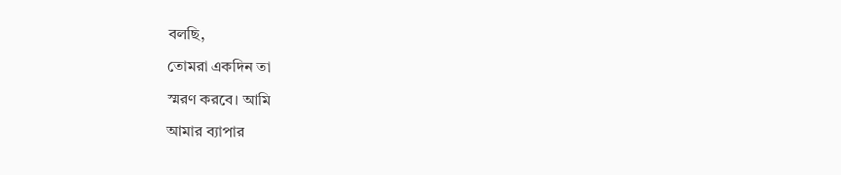বলছি,
তোমরা একদিন তা
স্মরণ করবে। আমি
আমার ব্যাপার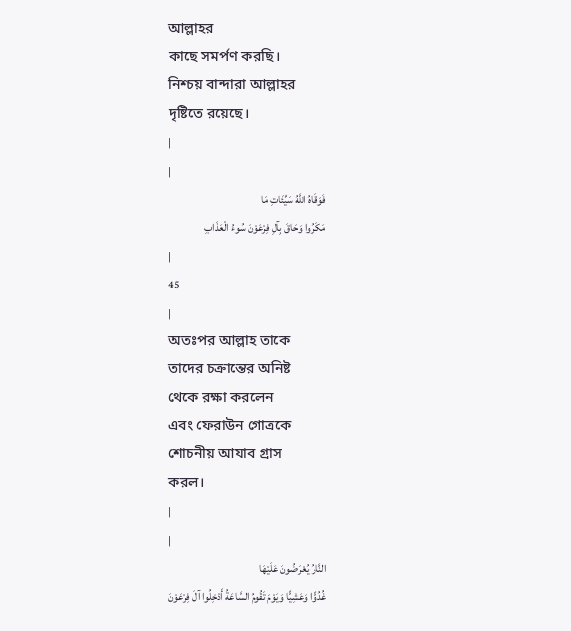আল্লাহর
কাছে সমর্পণ করছি।
নিশ্চয় বান্দারা আল্লাহর
দৃষ্টিতে রয়েছে।
|
|
فَوَقَاهُ اللَّهُ سَيِّئَاتِ مَا
مَكَرُوا وَحَاقَ بِآلِ فِرْعَوْنَ سُوءُ الْعَذَابِ
|
45
|
অতঃপর আল্লাহ তাকে
তাদের চক্রান্তের অনিষ্ট
থেকে রক্ষা করলেন
এবং ফেরাউন গোত্রকে
শোচনীয় আযাব গ্রাস
করল।
|
|
النَّارُ يُعْرَضُونَ عَلَيْهَا
غُدُوًّا وَعَشِيًّا وَيَوْمَ تَقُومُ السَّاعَةُ أَدْخِلُوا آلَ فِرْعَوْنَ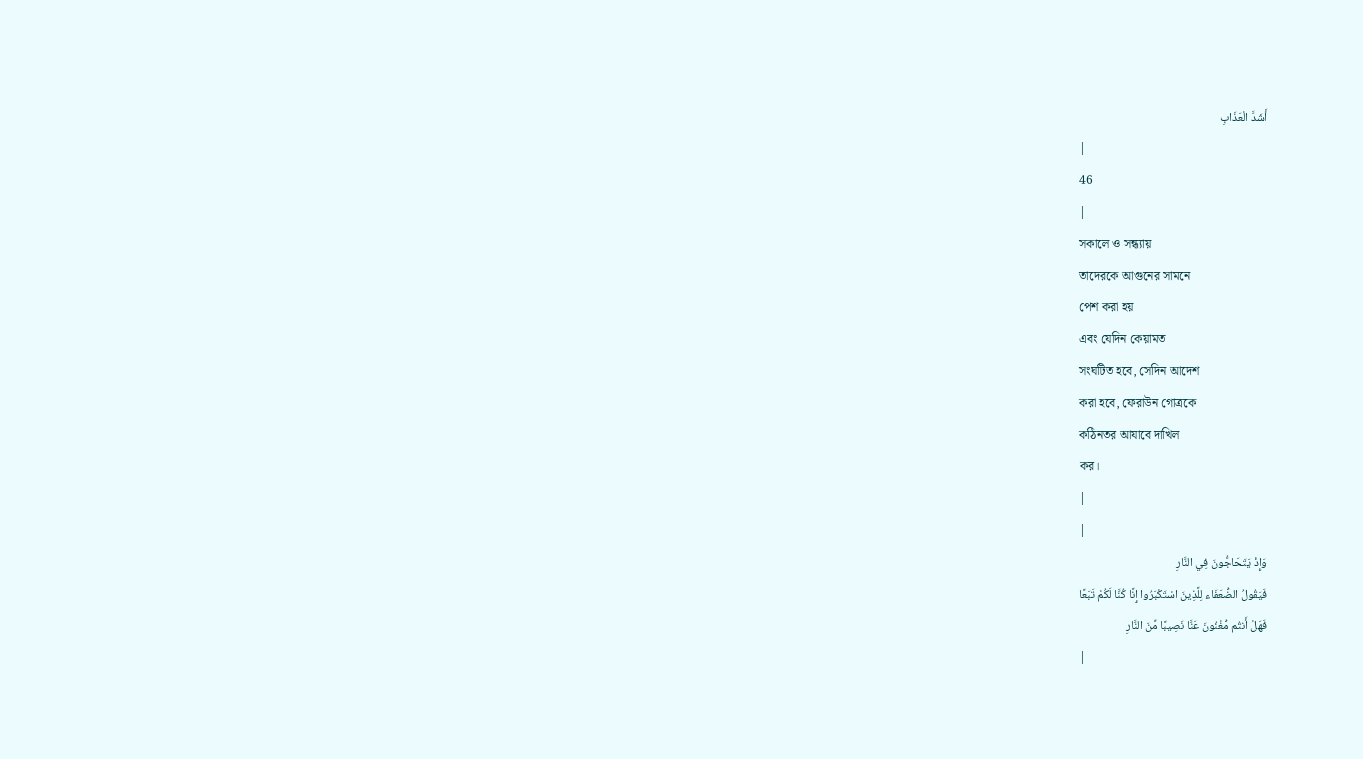أَشَدَّ الْعَذَابِ
|
46
|
সকালে ও সন্ধ্যায়
তাদেরকে আগুনের সামনে
পেশ করা হয়
এবং যেদিন কেয়ামত
সংঘটিত হবে, সেদিন আদেশ
করা হবে, ফেরাউন গোত্রকে
কঠিনতর আযাবে দাখিল
কর।
|
|
وَإِذْ يَتَحَاجُّونَ فِي النَّارِ
فَيَقُولُ الضُّعَفَاء لِلَّذِينَ اسْتَكْبَرُوا إِنَّا كُنَّا لَكُمْ تَبَعًا
فَهَلْ أَنتُم مُّغْنُونَ عَنَّا نَصِيبًا مِّنَ النَّارِ
|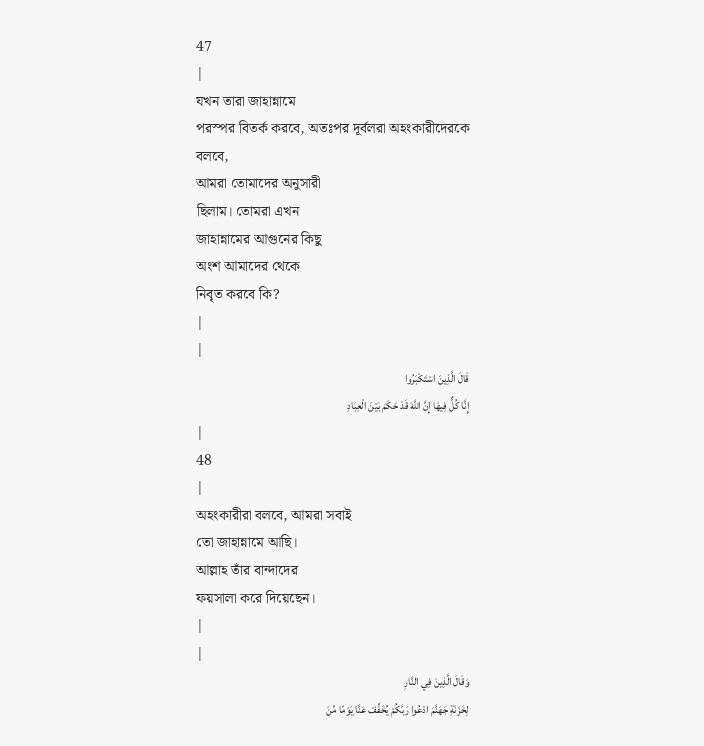47
|
যখন তারা জাহান্নামে
পরস্পর বিতর্ক করবে, অতঃপর দূর্বলরা অহংকারীদেরকে
বলবে,
আমরা তোমাদের অনুসারী
ছিলাম। তোমরা এখন
জাহান্নামের আগুনের কিছু
অংশ আমাদের থেকে
নিবৃত করবে কি?
|
|
قَالَ الَّذِينَ اسْتَكْبَرُوا
إِنَّا كُلٌّ فِيهَا إِنَّ اللَّهَ قَدْ حَكَمَ بَيْنَ الْعِبَادِ
|
48
|
অহংকারীরা বলবে, আমরা সবাই
তো জাহান্নামে আছি।
আল্লাহ তাঁর বান্দাদের
ফয়সালা করে দিয়েছেন।
|
|
وَقَالَ الَّذِينَ فِي النَّارِ
لِخَزَنَةِ جَهَنَّمَ ادْعُوا رَبَّكُمْ يُخَفِّفْ عَنَّا يَوْمًا مِّنَ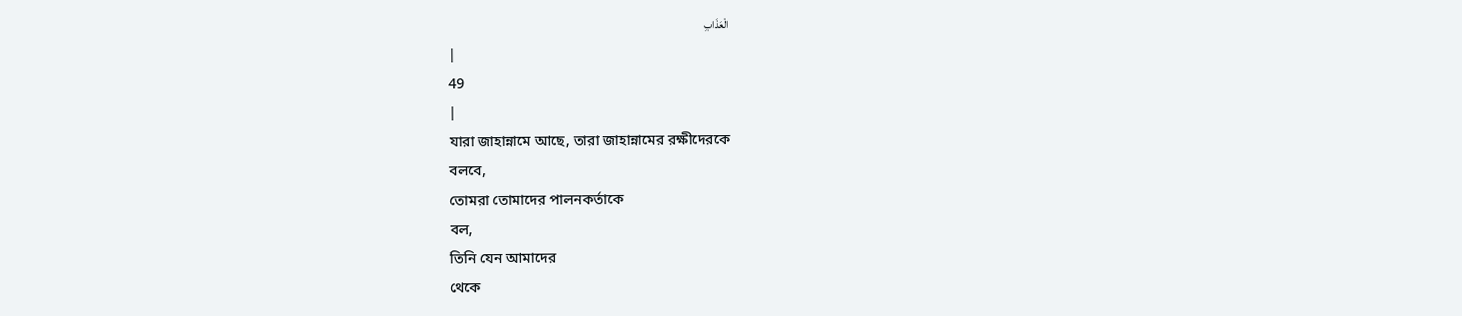الْعَذَابِ
|
49
|
যারা জাহান্নামে আছে, তারা জাহান্নামের রক্ষীদেরকে
বলবে,
তোমরা তোমাদের পালনকর্তাকে
বল,
তিনি যেন আমাদের
থেকে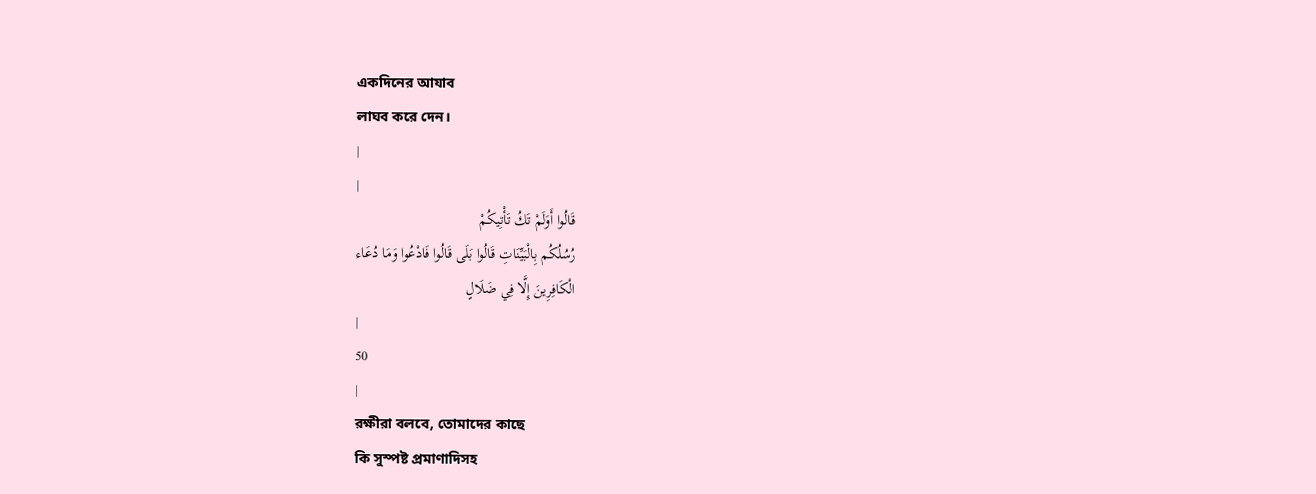একদিনের আযাব
লাঘব করে দেন।
|
|
قَالُوا أَوَلَمْ تَكُ تَأْتِيكُمْ
رُسُلُكُم بِالْبَيِّنَاتِ قَالُوا بَلَى قَالُوا فَادْعُوا وَمَا دُعَاء
الْكَافِرِينَ إِلَّا فِي ضَلَالٍ
|
50
|
রক্ষীরা বলবে, তোমাদের কাছে
কি সুস্পষ্ট প্রমাণাদিসহ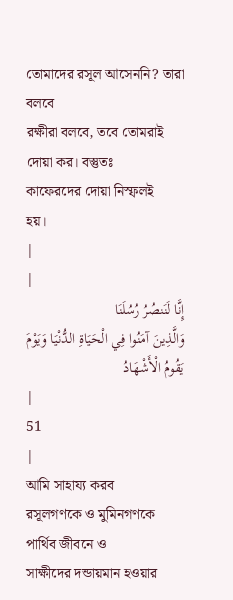তোমাদের রসূল আসেননি? তারা বলবে
রক্ষীরা বলবে, তবে তোমরাই
দোয়া কর। বস্তুতঃ
কাফেরদের দোয়া নিস্ফলই
হয়।
|
|
إِنَّا لَنَنصُرُ رُسُلَنَا
وَالَّذِينَ آمَنُوا فِي الْحَيَاةِ الدُّنْيَا وَيَوْمَ يَقُومُ الْأَشْهَادُ
|
51
|
আমি সাহায্য করব
রসূলগণকে ও মুমিনগণকে
পার্থিব জীবনে ও
সাক্ষীদের দন্ডায়মান হওয়ার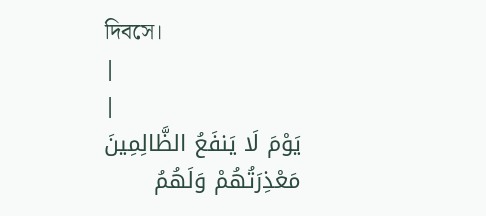দিবসে।
|
|
يَوْمَ لَا يَنفَعُ الظَّالِمِينَ
مَعْذِرَتُهُمْ وَلَهُمُ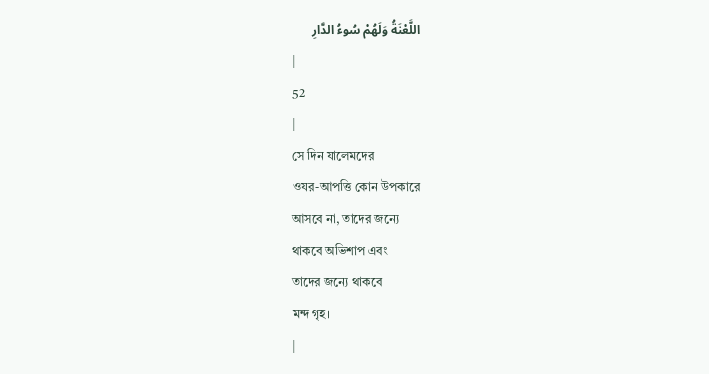اللَّعْنَةُ وَلَهُمْ سُوءُ الدَّارِ
|
52
|
সে দিন যালেমদের
ওযর-আপত্তি কোন উপকারে
আসবে না, তাদের জন্যে
থাকবে অভিশাপ এবং
তাদের জন্যে থাকবে
মন্দ গৃহ।
|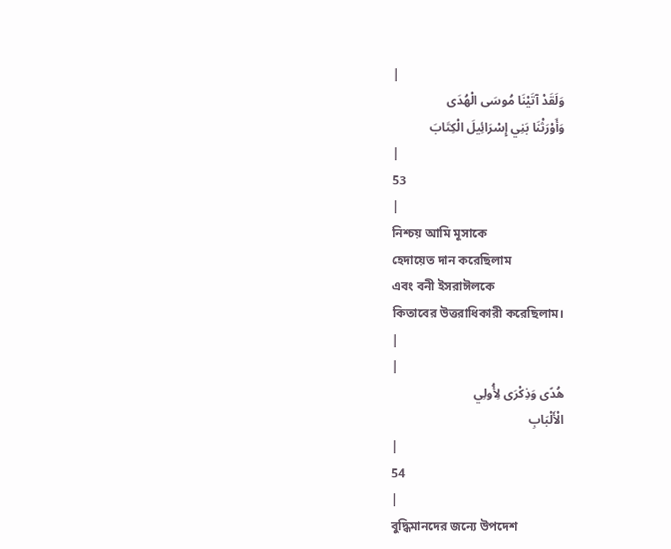|
وَلَقَدْ آتَيْنَا مُوسَى الْهُدَى
وَأَوْرَثْنَا بَنِي إِسْرَائِيلَ الْكِتَابَ
|
53
|
নিশ্চয় আমি মূসাকে
হেদায়েত দান করেছিলাম
এবং বনী ইসরাঈলকে
কিতাবের উত্তরাধিকারী করেছিলাম।
|
|
هُدًى وَذِكْرَى لِأُولِي
الْأَلْبَابِ
|
54
|
বুদ্ধিমানদের জন্যে উপদেশ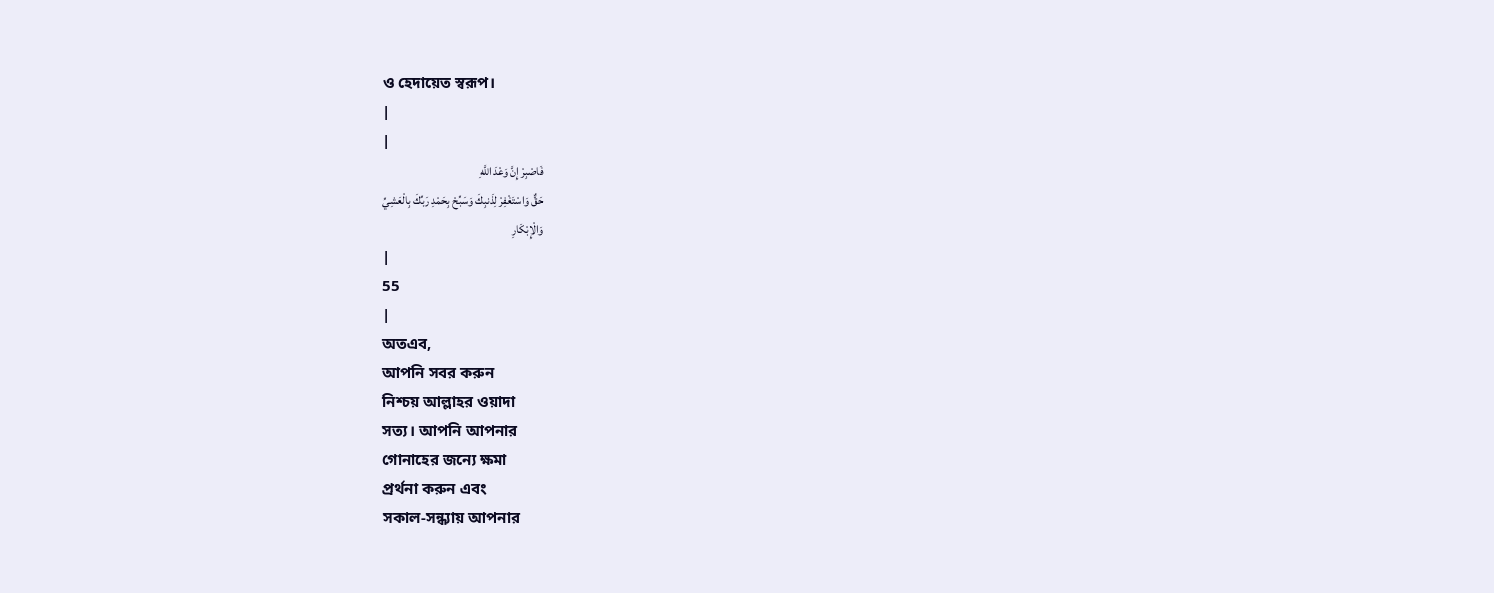ও হেদায়েত স্বরূপ।
|
|
فَاصْبِرْ إِنَّ وَعْدَ اللَّهِ
حَقٌّ وَاسْتَغْفِرْ لِذَنبِكَ وَسَبِّحْ بِحَمْدِ رَبِّكَ بِالْعَشِيِّ
وَالْإِبْكَارِ
|
55
|
অতএব,
আপনি সবর করুন
নিশ্চয় আল্লাহর ওয়াদা
সত্য। আপনি আপনার
গোনাহের জন্যে ক্ষমা
প্রর্থনা করুন এবং
সকাল-সন্ধ্যায় আপনার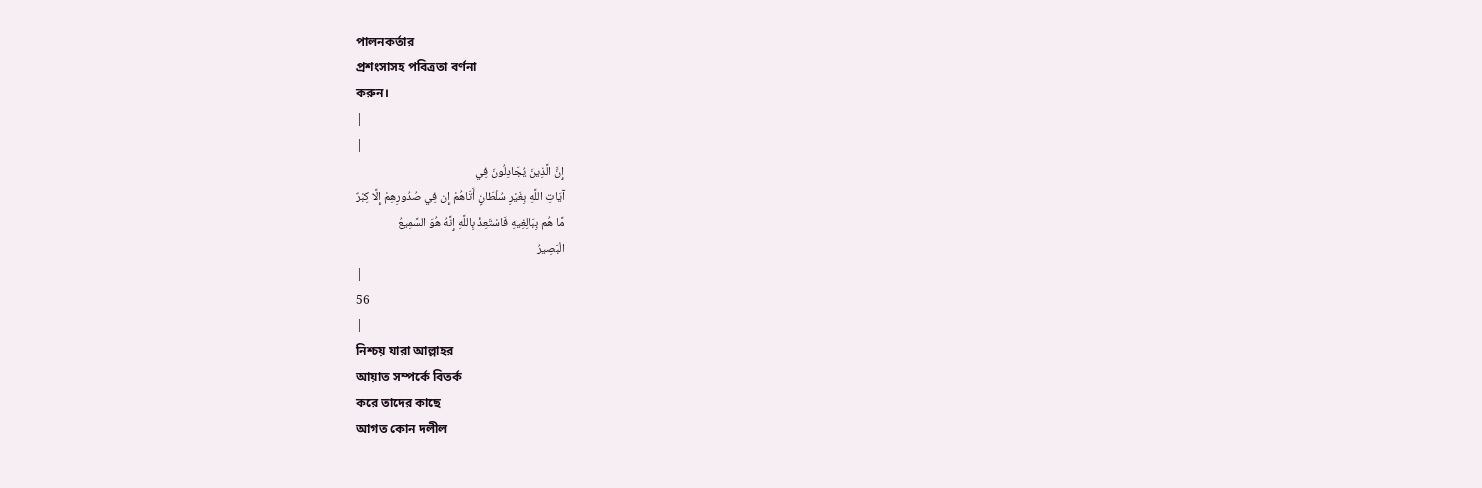পালনকর্তার
প্রশংসাসহ পবিত্রতা বর্ণনা
করুন।
|
|
إِنَّ الَّذِينَ يُجَادِلُونَ فِي
آيَاتِ اللَّهِ بِغَيْرِ سُلْطَانٍ أَتَاهُمْ إِن فِي صُدُورِهِمْ إِلَّا كِبْرٌ
مَّا هُم بِبَالِغِيهِ فَاسْتَعِذْ بِاللَّهِ إِنَّهُ هُوَ السَّمِيعُ
الْبَصِيرُ
|
56
|
নিশ্চয় যারা আল্লাহর
আয়াত সম্পর্কে বিতর্ক
করে তাদের কাছে
আগত কোন দলীল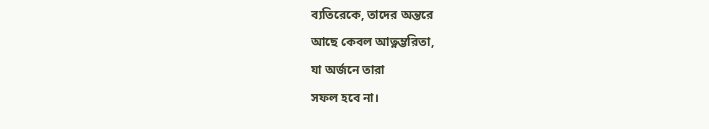ব্যতিরেকে, তাদের অন্তরে
আছে কেবল আত্নম্ভরিতা,
যা অর্জনে তারা
সফল হবে না।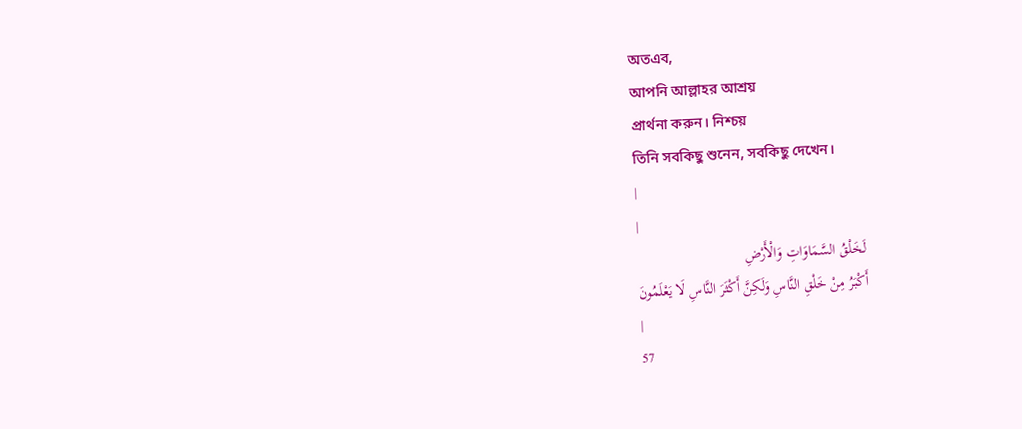অতএব,
আপনি আল্লাহর আশ্রয়
প্রার্থনা করুন। নিশ্চয়
তিনি সবকিছু শুনেন, সবকিছু দেখেন।
|
|
لَخَلْقُ السَّمَاوَاتِ وَالْأَرْضِ
أَكْبَرُ مِنْ خَلْقِ النَّاسِ وَلَكِنَّ أَكْثَرَ النَّاسِ لَا يَعْلَمُونَ
|
57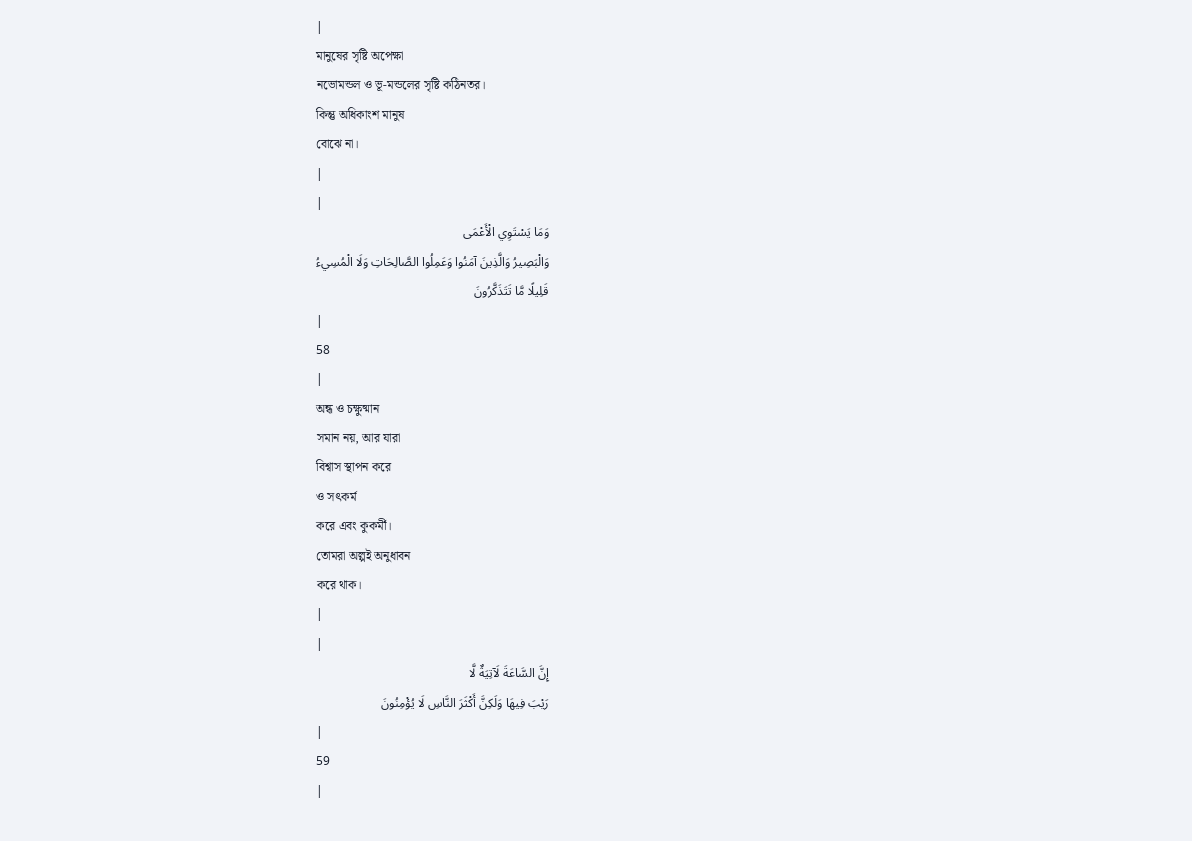|
মানুষের সৃষ্টি অপেক্ষা
নভোমন্ডল ও ভূ-মন্ডলের সৃষ্টি কঠিনতর।
কিন্তু অধিকাংশ মানুষ
বোঝে না।
|
|
وَمَا يَسْتَوِي الْأَعْمَى
وَالْبَصِيرُ وَالَّذِينَ آمَنُوا وَعَمِلُوا الصَّالِحَاتِ وَلَا الْمُسِيءُ
قَلِيلًا مَّا تَتَذَكَّرُونَ
|
58
|
অন্ধ ও চক্ষুষ্মান
সমান নয়, আর যারা
বিশ্বাস স্থাপন করে
ও সৎকর্ম
করে এবং কুকর্মী।
তোমরা অল্পই অনুধাবন
করে থাক।
|
|
إِنَّ السَّاعَةَ لَآتِيَةٌ لَّا
رَيْبَ فِيهَا وَلَكِنَّ أَكْثَرَ النَّاسِ لَا يُؤْمِنُونَ
|
59
|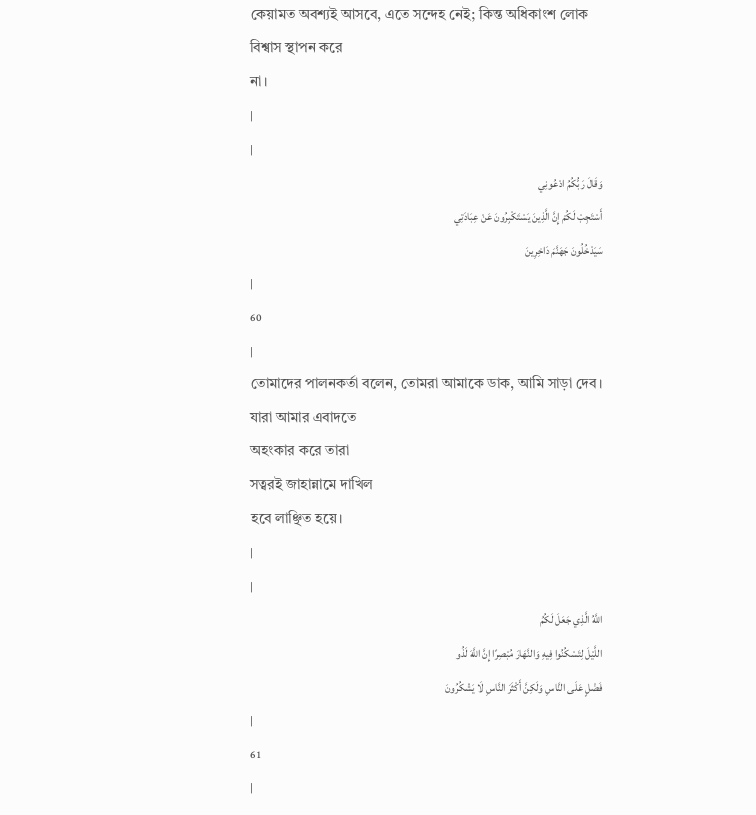কেয়ামত অবশ্যই আসবে, এতে সন্দেহ নেই; কিন্ত অধিকাংশ লোক
বিশ্বাস স্থাপন করে
না।
|
|
وَقَالَ رَبُّكُمُ ادْعُونِي
أَسْتَجِبْ لَكُمْ إِنَّ الَّذِينَ يَسْتَكْبِرُونَ عَنْ عِبَادَتِي
سَيَدْخُلُونَ جَهَنَّمَ دَاخِرِينَ
|
60
|
তোমাদের পালনকর্তা বলেন, তোমরা আমাকে ডাক, আমি সাড়া দেব।
যারা আমার এবাদতে
অহংকার করে তারা
সত্বরই জাহান্নামে দাখিল
হবে লাঞ্ছিত হয়ে।
|
|
اللَّهُ الَّذِي جَعَلَ لَكُمُ
اللَّيْلَ لِتَسْكُنُوا فِيهِ وَالنَّهَارَ مُبْصِرًا إِنَّ اللَّهَ لَذُو
فَضْلٍ عَلَى النَّاسِ وَلَكِنَّ أَكْثَرَ النَّاسِ لَا يَشْكُرُونَ
|
61
|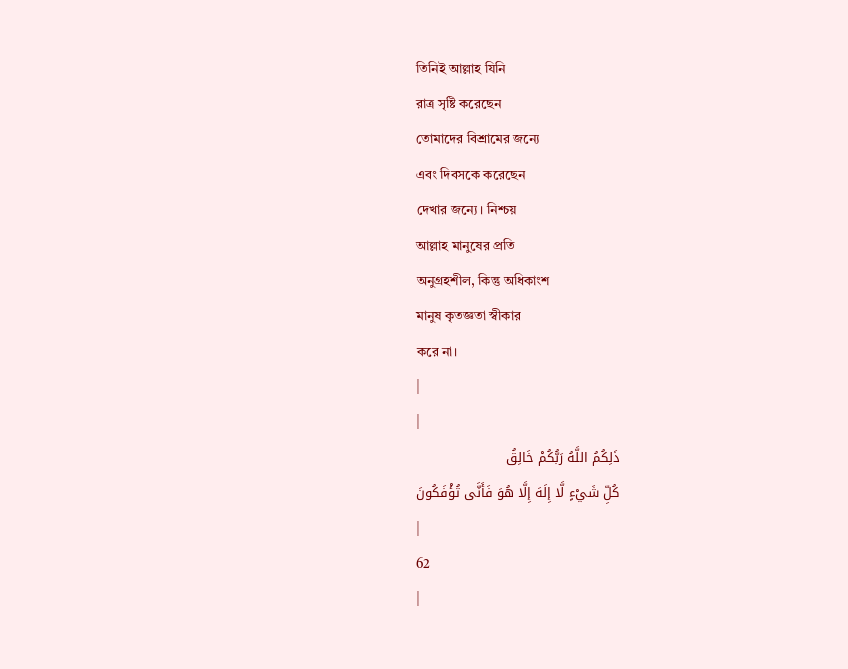তিনিই আল্লাহ যিনি
রাত্র সৃষ্টি করেছেন
তোমাদের বিশ্রামের জন্যে
এবং দিবসকে করেছেন
দেখার জন্যে। নিশ্চয়
আল্লাহ মানুষের প্রতি
অনুগ্রহশীল, কিন্তু অধিকাংশ
মানুষ কৃতজ্ঞতা স্বীকার
করে না।
|
|
ذَلِكُمُ اللَّهُ رَبُّكُمْ خَالِقُ
كُلِّ شَيْءٍ لَّا إِلَهَ إِلَّا هُوَ فَأَنَّى تُؤْفَكُونَ
|
62
|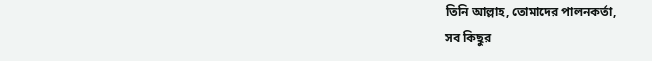তিনি আল্লাহ, তোমাদের পালনকর্তা,
সব কিছুর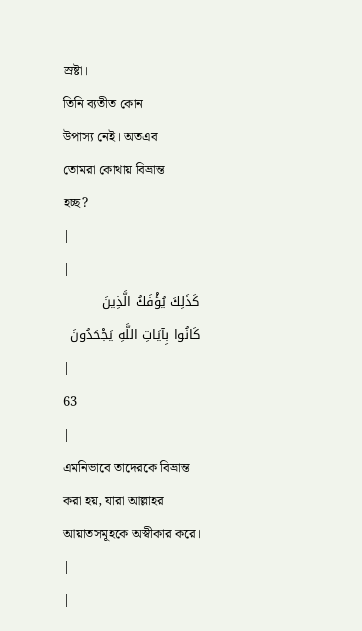স্রষ্টা।
তিনি ব্যতীত কোন
উপাস্য নেই। অতএব
তোমরা কোথায় বিভ্রান্ত
হচ্ছ?
|
|
كَذَلِكَ يُؤْفَكُ الَّذِينَ
كَانُوا بِآيَاتِ اللَّهِ يَجْحَدُونَ
|
63
|
এমনিভাবে তাদেরকে বিভ্রান্ত
করা হয়, যারা আল্লাহর
আয়াতসমূহকে অস্বীকার করে।
|
|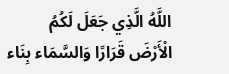اللَّهُ الَّذِي جَعَلَ لَكُمُ
الْأَرْضَ قَرَارًا وَالسَّمَاء بِنَاء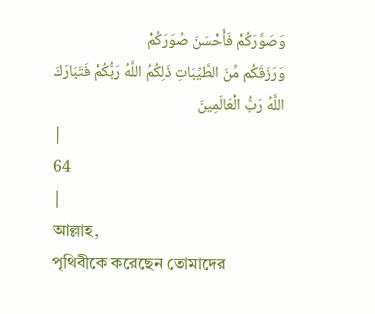وَصَوَّرَكُمْ فَأَحْسَنَ صُوَرَكُمْ
وَرَزَقَكُم مِّنَ الطَّيِّبَاتِ ذَلِكُمُ اللَّهُ رَبُّكُمْ فَتَبَارَكَ
اللَّهُ رَبُّ الْعَالَمِينَ
|
64
|
আল্লাহ,
পৃথিবীকে করেছেন তোমাদের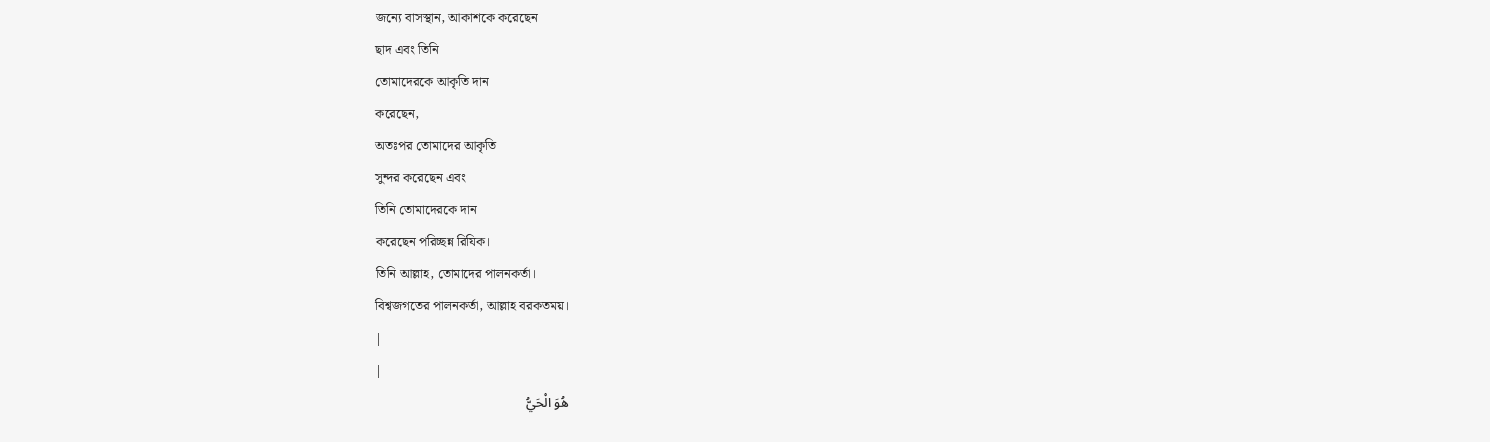জন্যে বাসস্থান, আকাশকে করেছেন
ছাদ এবং তিনি
তোমাদেরকে আকৃতি দান
করেছেন,
অতঃপর তোমাদের আকৃতি
সুন্দর করেছেন এবং
তিনি তোমাদেরকে দান
করেছেন পরিচ্ছন্ন রিযিক।
তিনি আল্লাহ, তোমাদের পালনকর্তা।
বিশ্বজগতের পালনকর্তা, আল্লাহ বরকতময়।
|
|
هُوَ الْحَيُّ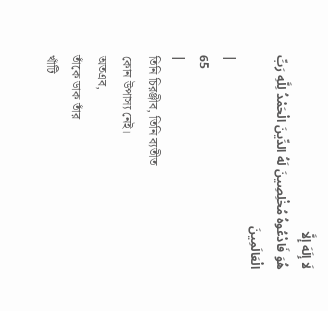لَا إِلَهَ إِلَّا
هُوَ فَادْعُوهُ مُخْلِصِينَ لَهُ الدِّينَ الْحَمْدُ لِلَّهِ رَبِّ
الْعَالَمِينَ
|
65
|
তিনি চিরঞ্জীব, তিনি ব্যতীত
কোন উপাস্য নেই।
অতএব,
তাঁকে ডাক তাঁর
খাঁটি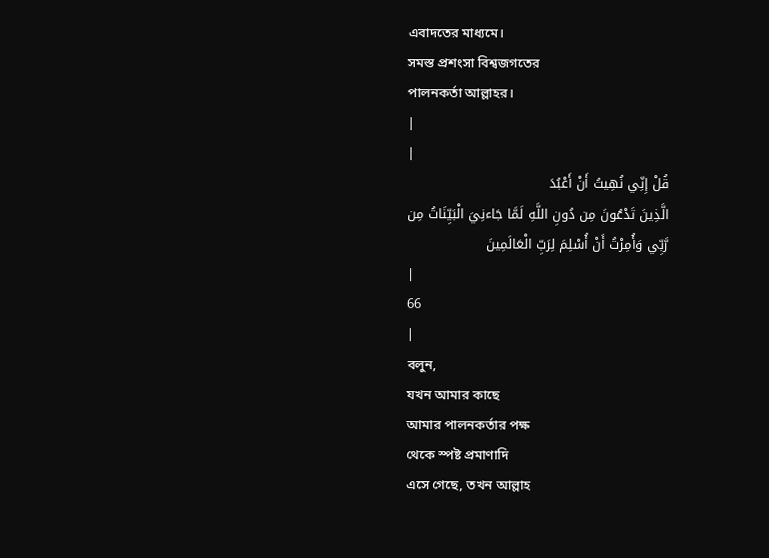এবাদতের মাধ্যমে।
সমস্ত প্রশংসা বিশ্বজগতের
পালনকর্তা আল্লাহর।
|
|
قُلْ إِنِّي نُهِيتُ أَنْ أَعْبُدَ
الَّذِينَ تَدْعُونَ مِن دُونِ اللَّهِ لَمَّا جَاءنِيَ الْبَيِّنَاتُ مِن
رَّبِّي وَأُمِرْتُ أَنْ أُسْلِمَ لِرَبِّ الْعَالَمِينَ
|
66
|
বলুন,
যখন আমার কাছে
আমার পালনকর্তার পক্ষ
থেকে স্পষ্ট প্রমাণাদি
এসে গেছে, তখন আল্লাহ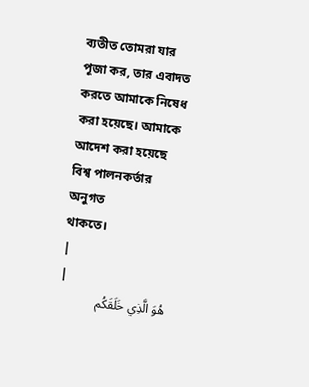ব্যতীত তোমরা যার
পূজা কর, তার এবাদত
করতে আমাকে নিষেধ
করা হয়েছে। আমাকে
আদেশ করা হয়েছে
বিশ্ব পালনকর্তার অনুগত
থাকতে।
|
|
هُوَ الَّذِي خَلَقَكُم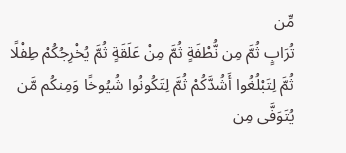مِّن
تُرَابٍ ثُمَّ مِن نُّطْفَةٍ ثُمَّ مِنْ عَلَقَةٍ ثُمَّ يُخْرِجُكُمْ طِفْلًا
ثُمَّ لِتَبْلُغُوا أَشُدَّكُمْ ثُمَّ لِتَكُونُوا شُيُوخًا وَمِنكُم مَّن
يُتَوَفَّى مِن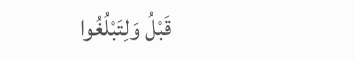قَبْلُ وَلِتَبْلُغُوا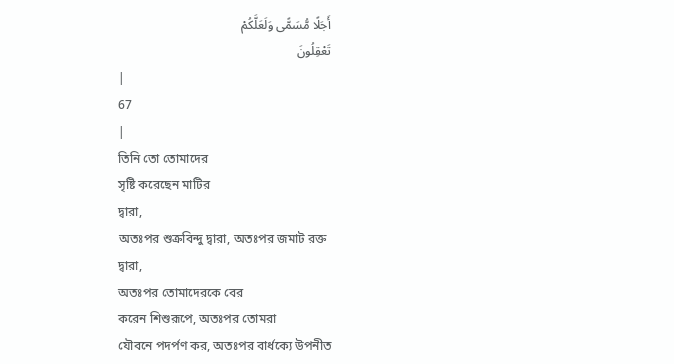أَجَلًا مُّسَمًّى وَلَعَلَّكُمْ
تَعْقِلُونَ
|
67
|
তিনি তো তোমাদের
সৃষ্টি করেছেন মাটির
দ্বারা,
অতঃপর শুক্রবিন্দু দ্বারা, অতঃপর জমাট রক্ত
দ্বারা,
অতঃপর তোমাদেরকে বের
করেন শিশুরূপে, অতঃপর তোমরা
যৌবনে পদর্পণ কর, অতঃপর বার্ধক্যে উপনীত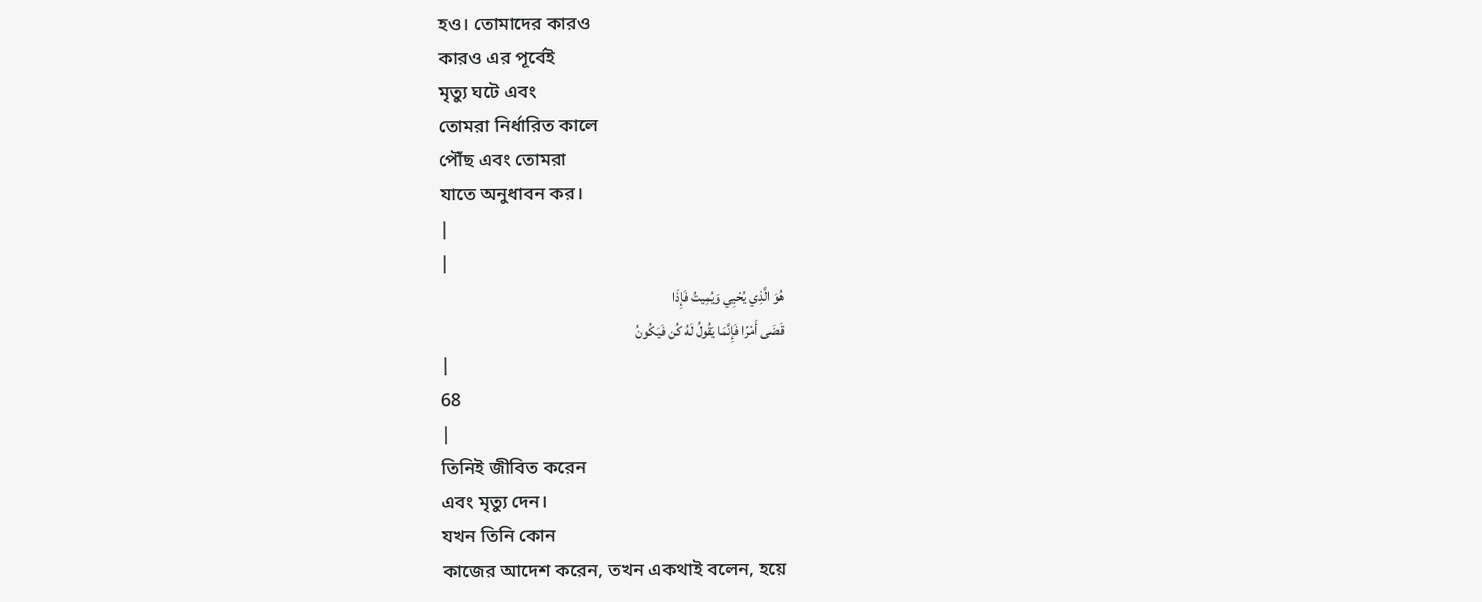হও। তোমাদের কারও
কারও এর পূর্বেই
মৃত্যু ঘটে এবং
তোমরা নির্ধারিত কালে
পৌঁছ এবং তোমরা
যাতে অনুধাবন কর।
|
|
هُوَ الَّذِي يُحْيِي وَيُمِيتُ فَإِذَا
قَضَى أَمْرًا فَإِنَّمَا يَقُولُ لَهُ كُن فَيَكُونُ
|
68
|
তিনিই জীবিত করেন
এবং মৃত্যু দেন।
যখন তিনি কোন
কাজের আদেশ করেন, তখন একথাই বলেন, হয়ে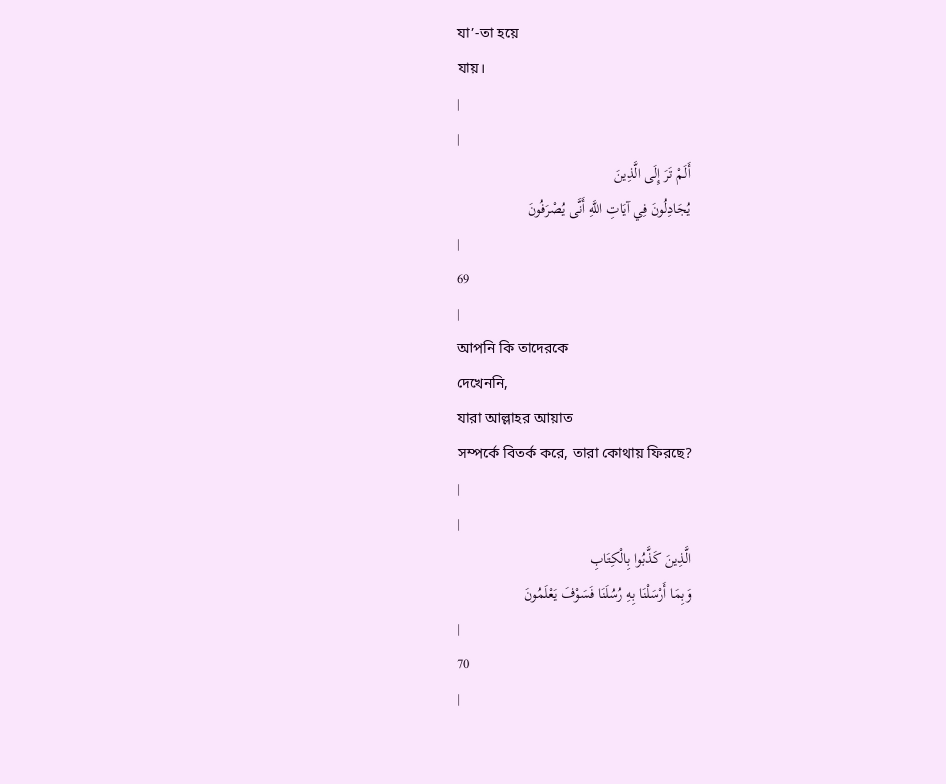যা’-তা হয়ে
যায়।
|
|
أَلَمْ تَرَ إِلَى الَّذِينَ
يُجَادِلُونَ فِي آيَاتِ اللَّهِ أَنَّى يُصْرَفُونَ
|
69
|
আপনি কি তাদেরকে
দেখেননি,
যারা আল্লাহর আয়াত
সম্পর্কে বিতর্ক করে, তারা কোথায় ফিরছে?
|
|
الَّذِينَ كَذَّبُوا بِالْكِتَابِ
وَبِمَا أَرْسَلْنَا بِهِ رُسُلَنَا فَسَوْفَ يَعْلَمُونَ
|
70
|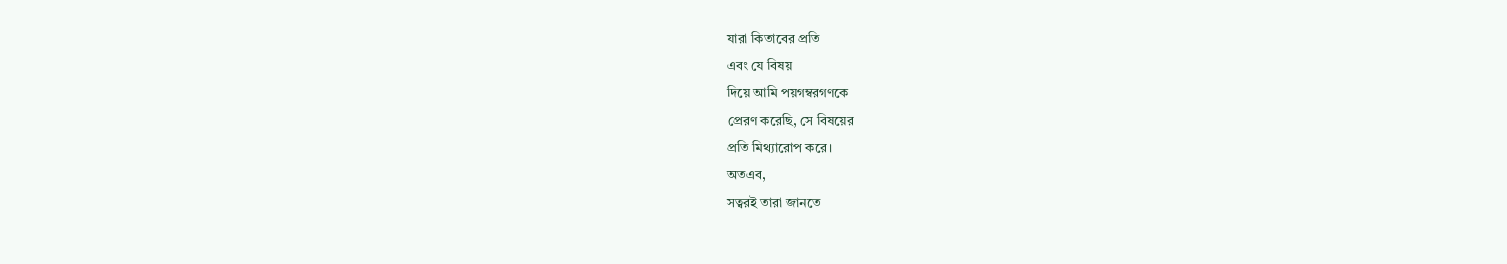যারা কিতাবের প্রতি
এবং যে বিষয়
দিয়ে আমি পয়গম্বরগণকে
প্রেরণ করেছি, সে বিষয়ের
প্রতি মিথ্যারোপ করে।
অতএব,
সত্বরই তারা জানতে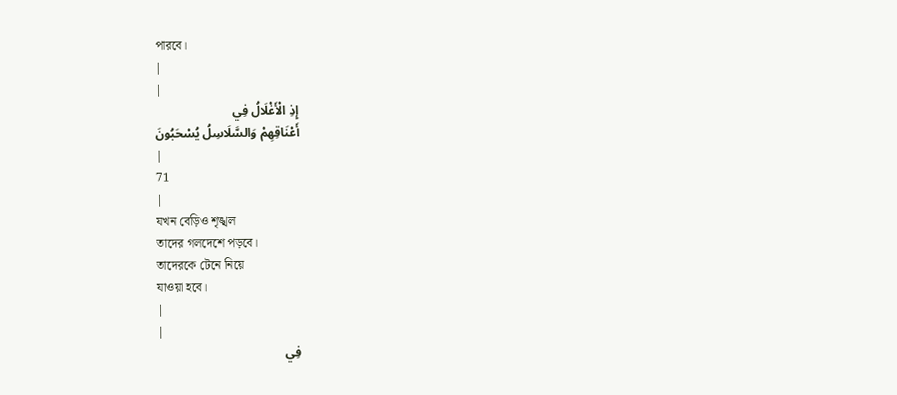পারবে।
|
|
إِذِ الْأَغْلَالُ فِي
أَعْنَاقِهِمْ وَالسَّلَاسِلُ يُسْحَبُونَ
|
71
|
যখন বেড়িও শৃঙ্খল
তাদের গলদেশে পড়বে।
তাদেরকে টেনে নিয়ে
যাওয়া হবে।
|
|
فِي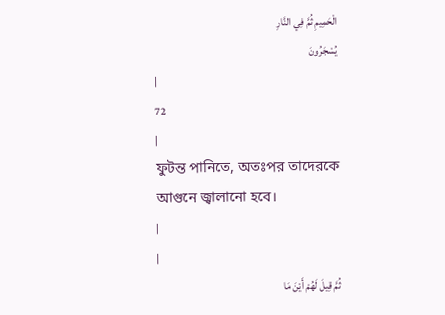الْحَمِيمِ ثُمَّ فِي النَّارِ
يُسْجَرُونَ
|
72
|
ফুটন্ত পানিতে, অতঃপর তাদেরকে
আগুনে জ্বালানো হবে।
|
|
ثُمَّ قِيلَ لَهُمْ أَيْنَ مَا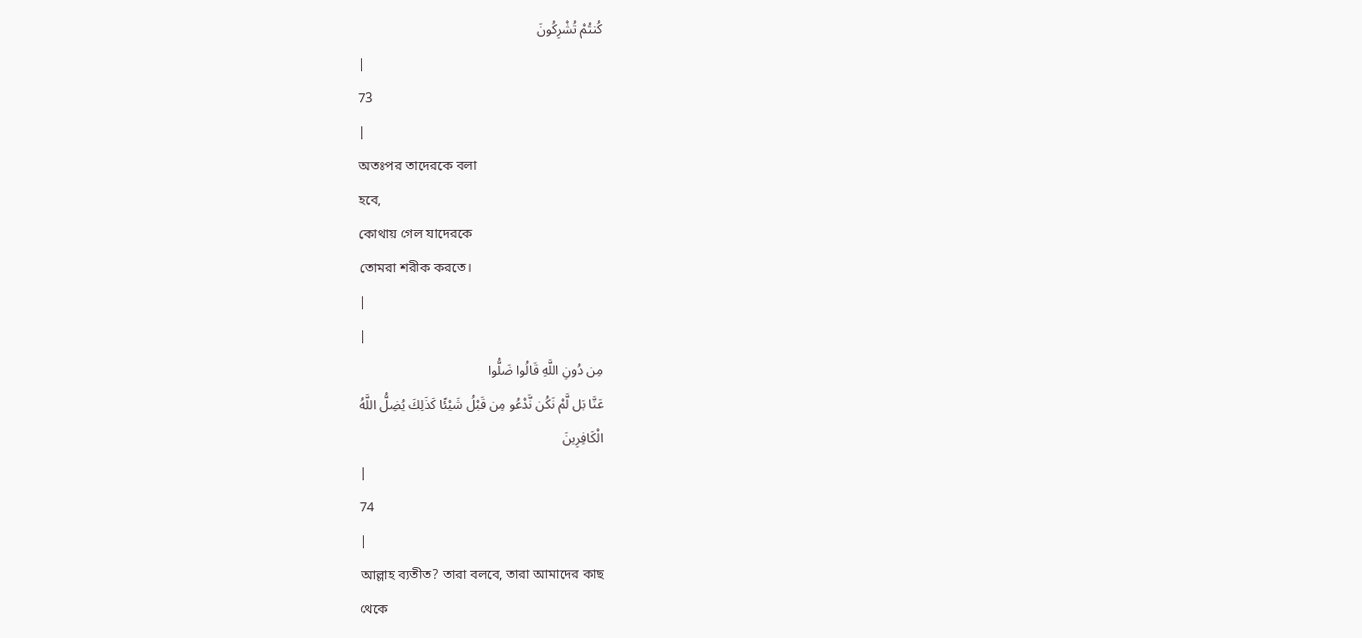كُنتُمْ تُشْرِكُونَ
|
73
|
অতঃপর তাদেরকে বলা
হবে,
কোথায় গেল যাদেরকে
তোমরা শরীক করতে।
|
|
مِن دُونِ اللَّهِ قَالُوا ضَلُّوا
عَنَّا بَل لَّمْ نَكُن نَّدْعُو مِن قَبْلُ شَيْئًا كَذَلِكَ يُضِلُّ اللَّهُ
الْكَافِرِينَ
|
74
|
আল্লাহ ব্যতীত? তারা বলবে, তারা আমাদের কাছ
থেকে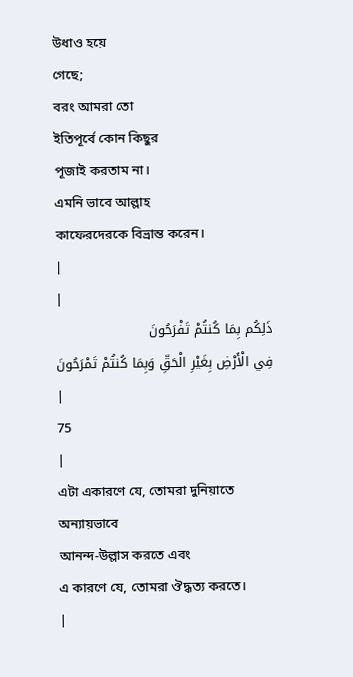উধাও হয়ে
গেছে;
বরং আমরা তো
ইতিপূর্বে কোন কিছুর
পূজাই করতাম না।
এমনি ভাবে আল্লাহ
কাফেরদেরকে বিভ্রান্ত করেন।
|
|
ذَلِكُم بِمَا كُنتُمْ تَفْرَحُونَ
فِي الْأَرْضِ بِغَيْرِ الْحَقِّ وَبِمَا كُنتُمْ تَمْرَحُونَ
|
75
|
এটা একারণে যে, তোমরা দুনিয়াতে অন্যায়ভাবে
আনন্দ-উল্লাস করতে এবং
এ কারণে যে, তোমরা ঔদ্ধত্য করতে।
|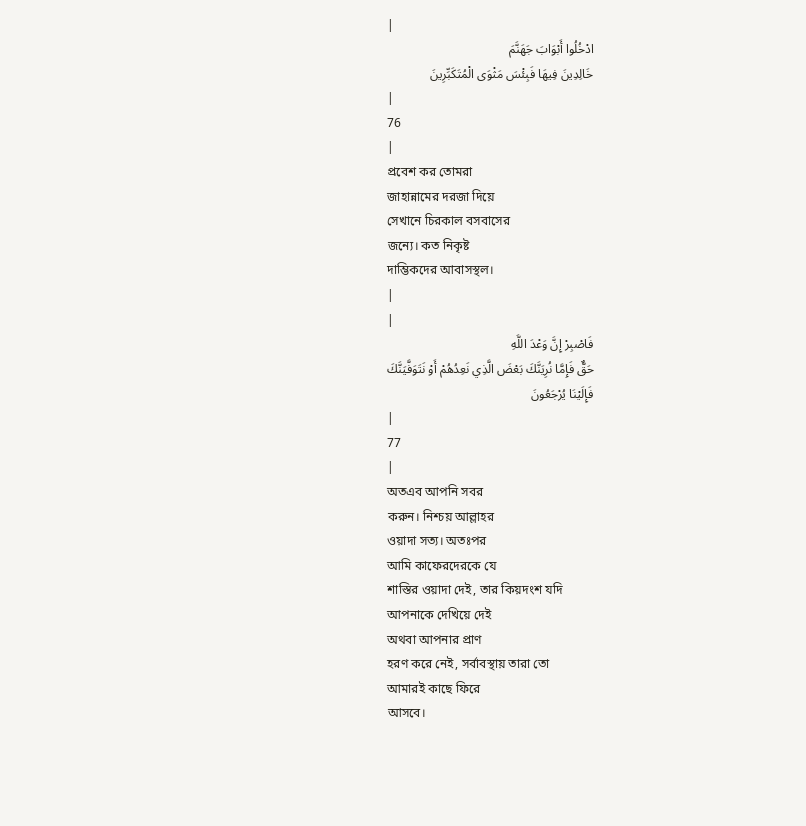|
ادْخُلُوا أَبْوَابَ جَهَنَّمَ
خَالِدِينَ فِيهَا فَبِئْسَ مَثْوَى الْمُتَكَبِّرِينَ
|
76
|
প্রবেশ কর তোমরা
জাহান্নামের দরজা দিয়ে
সেখানে চিরকাল বসবাসের
জন্যে। কত নিকৃষ্ট
দাম্ভিকদের আবাসস্থল।
|
|
فَاصْبِرْ إِنَّ وَعْدَ اللَّهِ
حَقٌّ فَإِمَّا نُرِيَنَّكَ بَعْضَ الَّذِي نَعِدُهُمْ أَوْ نَتَوَفَّيَنَّكَ
فَإِلَيْنَا يُرْجَعُونَ
|
77
|
অতএব আপনি সবর
করুন। নিশ্চয় আল্লাহর
ওয়াদা সত্য। অতঃপর
আমি কাফেরদেরকে যে
শাস্তির ওয়াদা দেই, তার কিয়দংশ যদি
আপনাকে দেখিয়ে দেই
অথবা আপনার প্রাণ
হরণ করে নেই, সর্বাবস্থায় তারা তো
আমারই কাছে ফিরে
আসবে।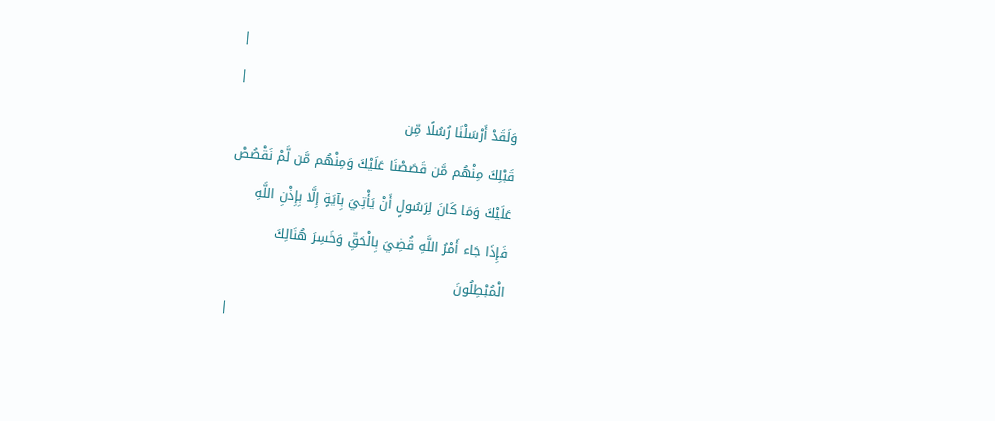|
|
وَلَقَدْ أَرْسَلْنَا رُسُلًا مِّن
قَبْلِكَ مِنْهُم مَّن قَصَصْنَا عَلَيْكَ وَمِنْهُم مَّن لَّمْ نَقْصُصْ
عَلَيْكَ وَمَا كَانَ لِرَسُولٍ أَنْ يَأْتِيَ بِآيَةٍ إِلَّا بِإِذْنِ اللَّهِ
فَإِذَا جَاء أَمْرُ اللَّهِ قُضِيَ بِالْحَقِّ وَخَسِرَ هُنَالِكَ
الْمُبْطِلُونَ
|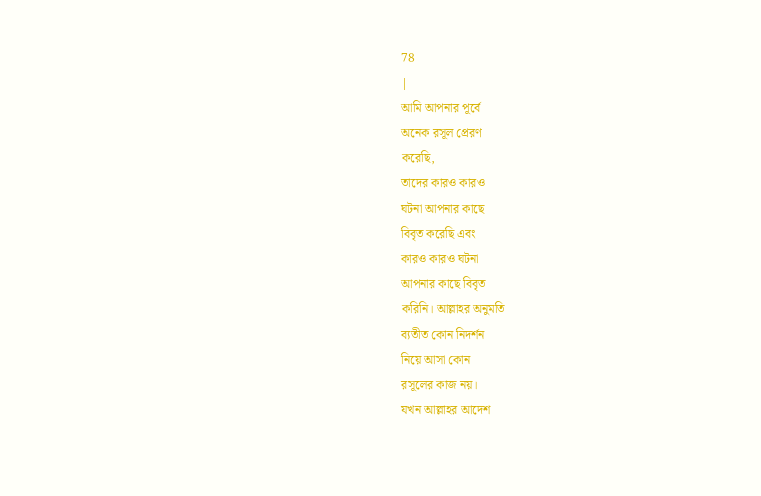78
|
আমি আপনার পূর্বে
অনেক রসূল প্রেরণ
করেছি,
তাদের কারও কারও
ঘটনা আপনার কাছে
বিবৃত করেছি এবং
কারও কারও ঘটনা
আপনার কাছে বিবৃত
করিনি। আল্লাহর অনুমতি
ব্যতীত কোন নিদর্শন
নিয়ে আসা কোন
রসূলের কাজ নয়।
যখন আল্লাহর আদেশ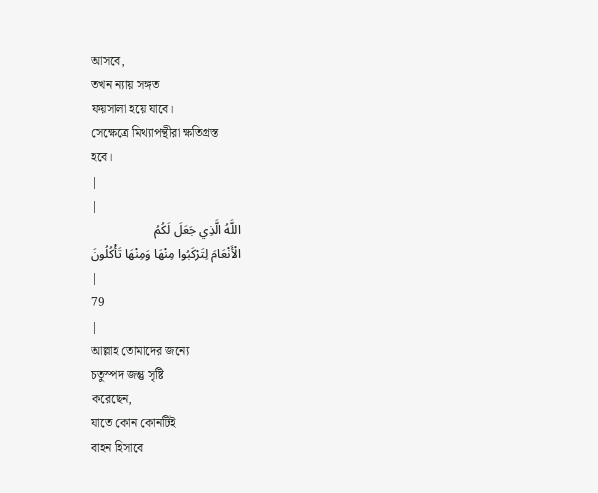আসবে,
তখন ন্যায় সঙ্গত
ফয়সালা হয়ে যাবে।
সেক্ষেত্রে মিথ্যাপন্থীরা ক্ষতিগ্রস্ত
হবে।
|
|
اللَّهُ الَّذِي جَعَلَ لَكُمُ
الْأَنْعَامَ لِتَرْكَبُوا مِنْهَا وَمِنْهَا تَأْكُلُونَ
|
79
|
আল্লাহ তোমাদের জন্যে
চতুস্পদ জন্তু সৃষ্টি
করেছেন,
যাতে কোন কোনটিই
বাহন হিসাবে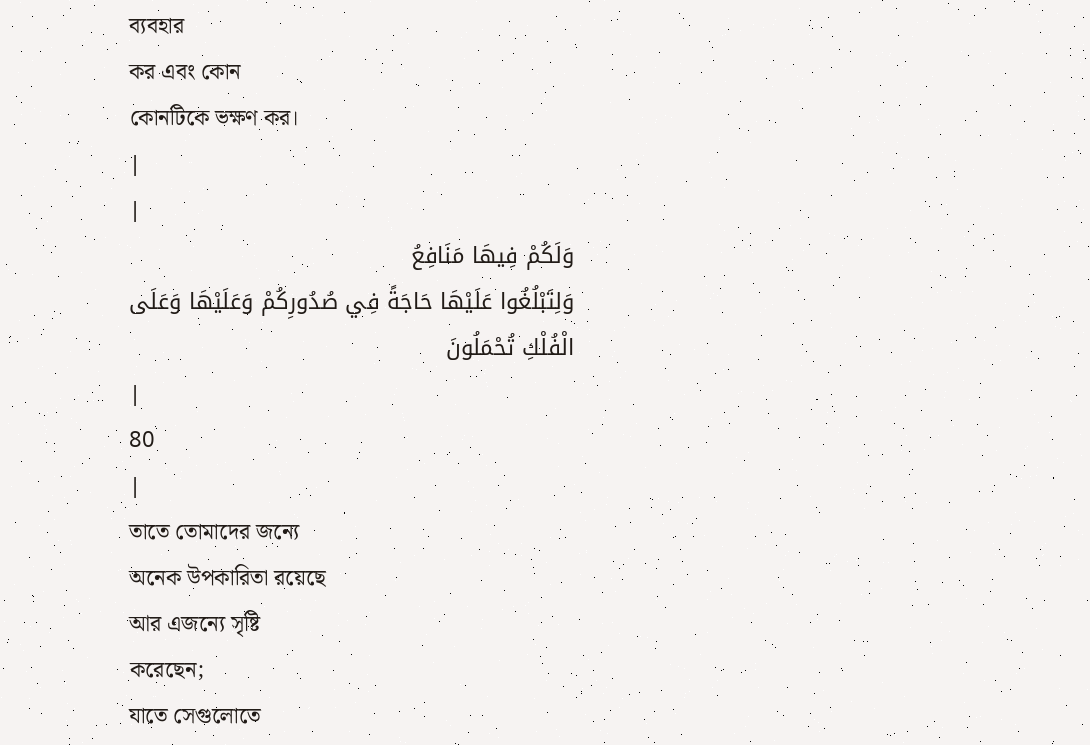ব্যবহার
কর এবং কোন
কোনটিকে ভক্ষণ কর।
|
|
وَلَكُمْ فِيهَا مَنَافِعُ
وَلِتَبْلُغُوا عَلَيْهَا حَاجَةً فِي صُدُورِكُمْ وَعَلَيْهَا وَعَلَى
الْفُلْكِ تُحْمَلُونَ
|
80
|
তাতে তোমাদের জন্যে
অনেক উপকারিতা রয়েছে
আর এজন্যে সৃষ্টি
করেছেন;
যাতে সেগুলোতে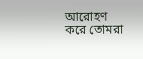আরোহণ
করে তোমরা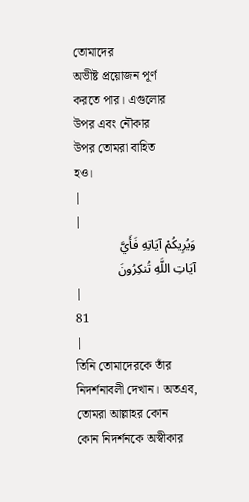তোমাদের
অভীষ্ট প্রয়োজন পূর্ণ
করতে পার। এগুলোর
উপর এবং নৌকার
উপর তোমরা বাহিত
হও।
|
|
وَيُرِيكُمْ آيَاتِهِ فَأَيَّ
آيَاتِ اللَّهِ تُنكِرُونَ
|
81
|
তিনি তোমাদেরকে তাঁর
নিদর্শনাবলী দেখান। অতএব, তোমরা আল্লাহর কোন
কোন নিদর্শনকে অস্বীকার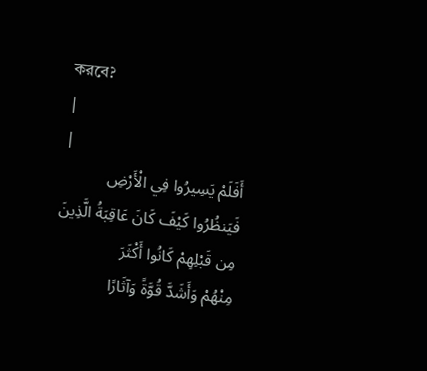করবে?
|
|
أَفَلَمْ يَسِيرُوا فِي الْأَرْضِ
فَيَنظُرُوا كَيْفَ كَانَ عَاقِبَةُ الَّذِينَ مِن قَبْلِهِمْ كَانُوا أَكْثَرَ
مِنْهُمْ وَأَشَدَّ قُوَّةً وَآثَارًا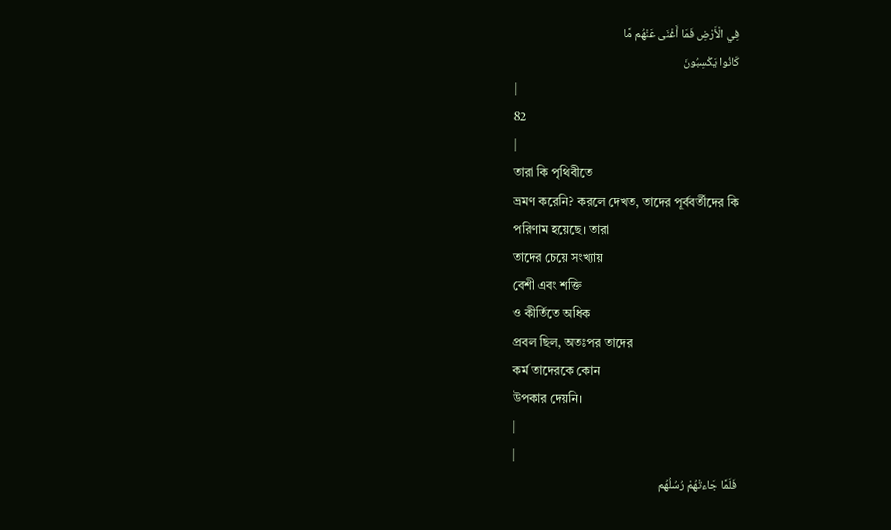فِي الْأَرْضِ فَمَا أَغْنَى عَنْهُم مَّا
كَانُوا يَكْسِبُونَ
|
82
|
তারা কি পৃথিবীতে
ভ্রমণ করেনি? করলে দেখত, তাদের পূর্ববর্তীদের কি
পরিণাম হয়েছে। তারা
তাদের চেয়ে সংখ্যায়
বেশী এবং শক্তি
ও কীর্তিতে অধিক
প্রবল ছিল, অতঃপর তাদের
কর্ম তাদেরকে কোন
উপকার দেয়নি।
|
|
فَلَمَّا جَاءتْهُمْ رُسُلُهُم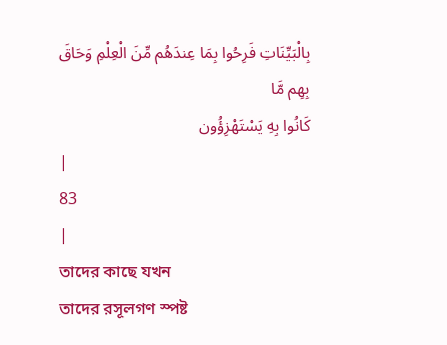بِالْبَيِّنَاتِ فَرِحُوا بِمَا عِندَهُم مِّنَ الْعِلْمِ وَحَاقَ بِهِم مَّا
كَانُوا بِهِ يَسْتَهْزِؤُون
|
83
|
তাদের কাছে যখন
তাদের রসূলগণ স্পষ্ট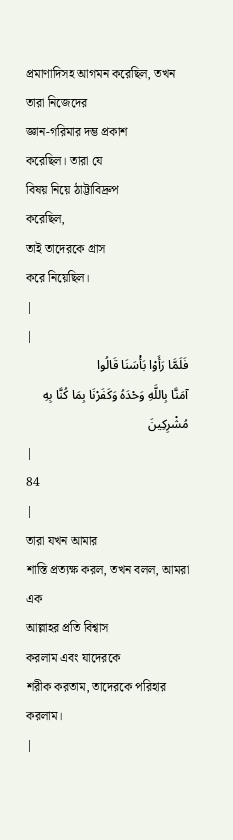প্রমাণাদিসহ আগমন করেছিল, তখন তারা নিজেদের
জ্ঞান-গরিমার দম্ভ প্রকাশ
করেছিল। তারা যে
বিষয় নিয়ে ঠাট্টাবিদ্রুপ
করেছিল,
তাই তাদেরকে গ্রাস
করে নিয়েছিল।
|
|
فَلَمَّا رَأَوْا بَأْسَنَا قَالُوا
آمَنَّا بِاللَّهِ وَحْدَهُ وَكَفَرْنَا بِمَا كُنَّا بِهِ مُشْرِكِينَ
|
84
|
তারা যখন আমার
শাস্তি প্রত্যক্ষ করল, তখন বলল, আমরা এক
আল্লাহর প্রতি বিশ্বাস
করলাম এবং যাদেরকে
শরীক করতাম, তাদেরকে পরিহার
করলাম।
|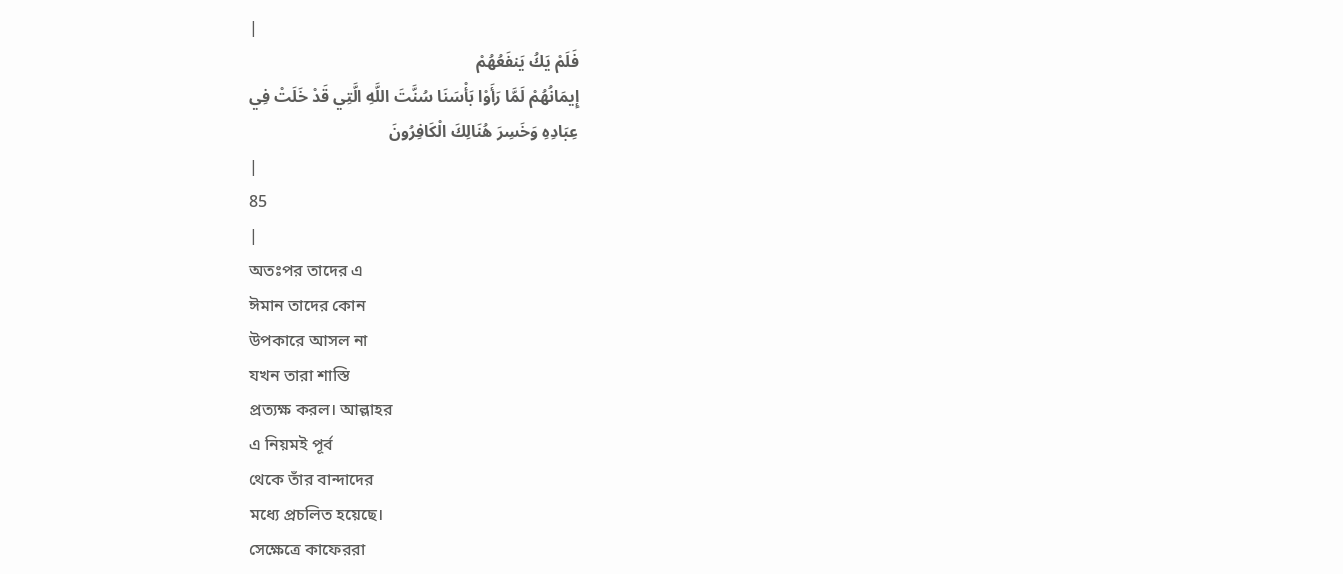|
فَلَمْ يَكُ يَنفَعُهُمْ
إِيمَانُهُمْ لَمَّا رَأَوْا بَأْسَنَا سُنَّتَ اللَّهِ الَّتِي قَدْ خَلَتْ فِي
عِبَادِهِ وَخَسِرَ هُنَالِكَ الْكَافِرُونَ
|
85
|
অতঃপর তাদের এ
ঈমান তাদের কোন
উপকারে আসল না
যখন তারা শাস্তি
প্রত্যক্ষ করল। আল্লাহর
এ নিয়মই পূর্ব
থেকে তাঁর বান্দাদের
মধ্যে প্রচলিত হয়েছে।
সেক্ষেত্রে কাফেররা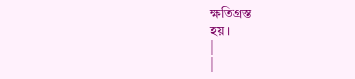ক্ষতিগ্রস্ত
হয়।
|
|